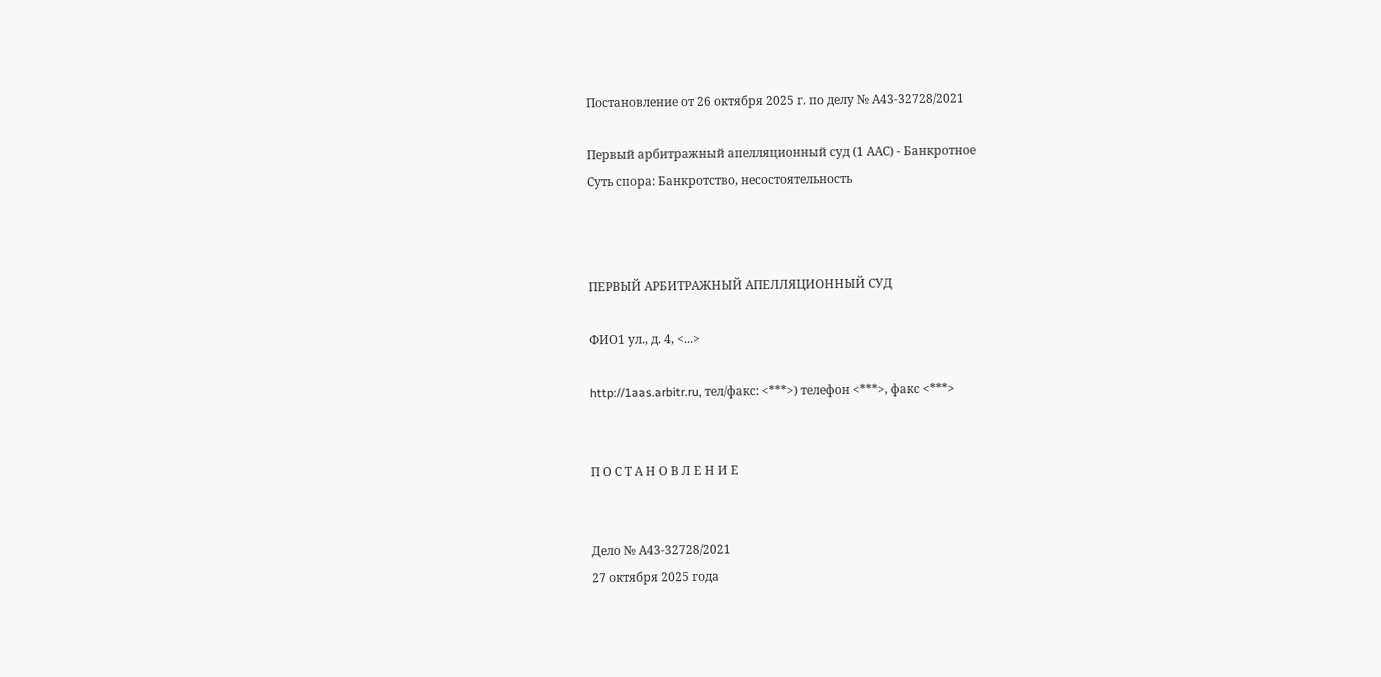Постановление от 26 октября 2025 г. по делу № А43-32728/2021

Первый арбитражный апелляционный суд (1 ААС) - Банкротное
Суть спора: Банкротство, несостоятельность



ПЕРВЫЙ АРБИТРАЖНЫЙ АПЕЛЛЯЦИОННЫЙ СУД

ФИО1 ул., д. 4, <...>

http://1aas.arbitr.ru, тел/факс: <***>) телефон <***>, факс <***>


П О С Т А Н О В Л Е Н И Е


Дело № А43-32728/2021
27 октября 2025 года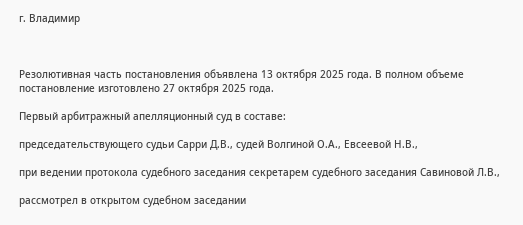г. Владимир



Резолютивная часть постановления объявлена 13 октября 2025 года. В полном объеме постановление изготовлено 27 октября 2025 года.

Первый арбитражный апелляционный суд в составе:

председательствующего судьи Сарри Д.В., судей Волгиной О.А., Евсеевой Н.В.,

при ведении протокола судебного заседания секретарем судебного заседания Савиновой Л.В.,

рассмотрел в открытом судебном заседании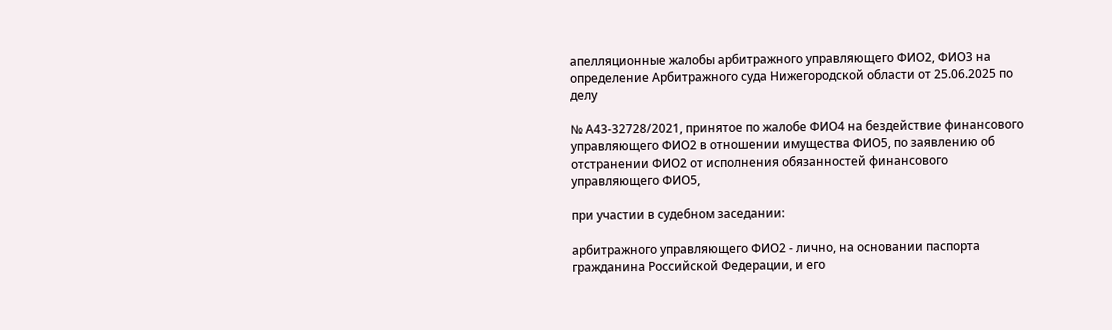апелляционные жалобы арбитражного управляющего ФИО2, ФИО3 на определение Арбитражного суда Нижегородской области от 25.06.2025 по делу

№ А43-32728/2021, принятое по жалобе ФИО4 на бездействие финансового управляющего ФИО2 в отношении имущества ФИО5, по заявлению об отстранении ФИО2 от исполнения обязанностей финансового управляющего ФИО5,

при участии в судебном заседании:

арбитражного управляющего ФИО2 - лично, на основании паспорта гражданина Российской Федерации, и его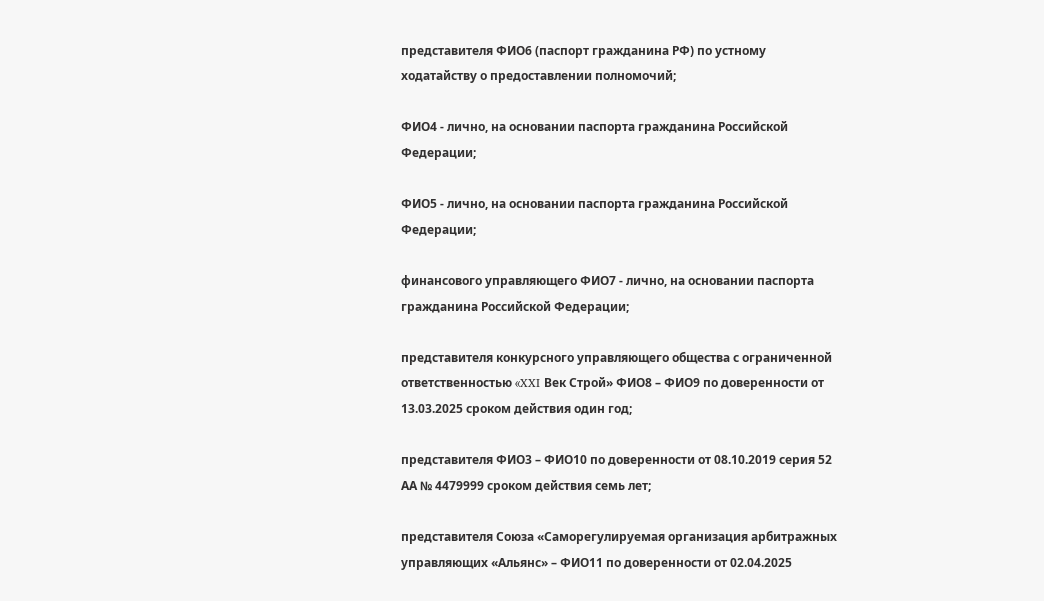представителя ФИО6 (паспорт гражданина РФ) по устному ходатайству о предоставлении полномочий;

ФИО4 - лично, на основании паспорта гражданина Российской Федерации;

ФИО5 - лично, на основании паспорта гражданина Российской Федерации;

финансового управляющего ФИО7 - лично, на основании паспорта гражданина Российской Федерации;

представителя конкурсного управляющего общества с ограниченной ответственностью «XXI Век Строй» ФИО8 – ФИО9 по доверенности от 13.03.2025 сроком действия один год;

представителя ФИО3 – ФИО10 по доверенности от 08.10.2019 серия 52 АА № 4479999 сроком действия семь лет;

представителя Союза «Саморегулируемая организация арбитражных управляющих «Альянс» – ФИО11 по доверенности от 02.04.2025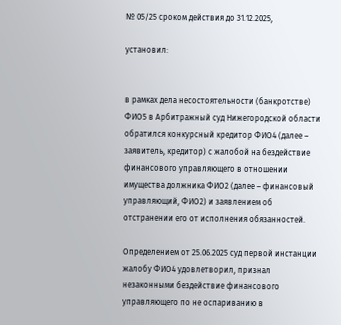№ 05/25 сроком действия до 31.12.2025,

установил:


в рамках дела несостоятельности (банкротстве) ФИО5 в Арбитражный суд Нижегородской области обратился конкурсный кредитор ФИО4 (далее – заявитель, кредитор) с жалобой на бездействие финансового управляющего в отношении имущества должника ФИО2 (далее – финансовый управляющий, ФИО2) и заявлением об отстранении его от исполнения обязанностей.

Определением от 25.06.2025 суд первой инстанции жалобу ФИО4 удовлетворил, признал незаконными бездействие финансового управляющего по не оспариванию в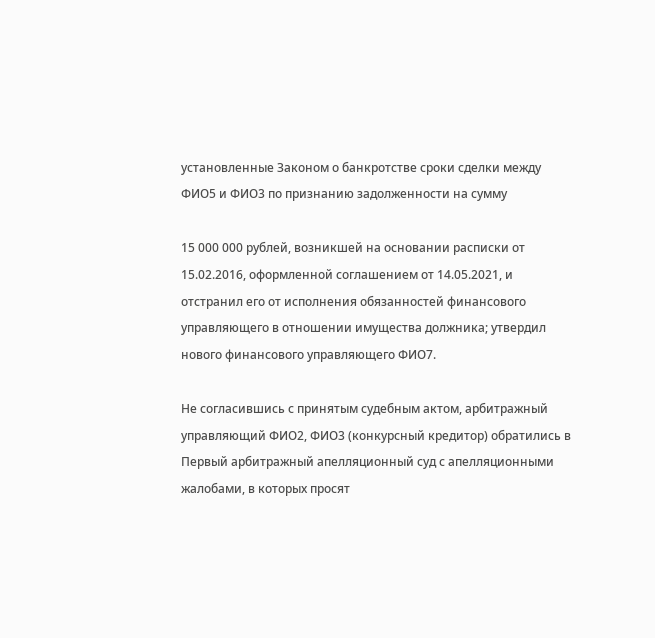установленные Законом о банкротстве сроки сделки между ФИО5 и ФИО3 по признанию задолженности на сумму

15 000 000 рублей, возникшей на основании расписки от 15.02.2016, оформленной соглашением от 14.05.2021, и отстранил его от исполнения обязанностей финансового управляющего в отношении имущества должника; утвердил нового финансового управляющего ФИО7.

Не согласившись с принятым судебным актом, арбитражный управляющий ФИО2, ФИО3 (конкурсный кредитор) обратились в Первый арбитражный апелляционный суд с апелляционными жалобами, в которых просят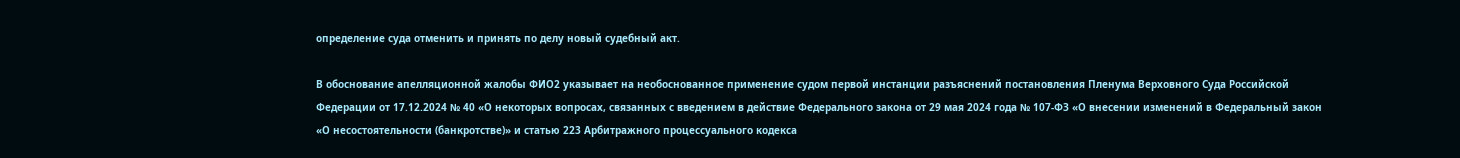определение суда отменить и принять по делу новый судебный акт.

В обоснование апелляционной жалобы ФИО2 указывает на необоснованное применение судом первой инстанции разъяснений постановления Пленума Верховного Суда Российской Федерации от 17.12.2024 № 40 «О некоторых вопросах, связанных с введением в действие Федерального закона от 29 мая 2024 года № 107-ФЗ «О внесении изменений в Федеральный закон «О несостоятельности (банкротстве)» и статью 223 Арбитражного процессуального кодекса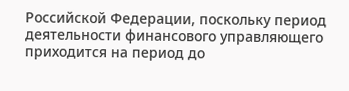Российской Федерации, поскольку период деятельности финансового управляющего приходится на период до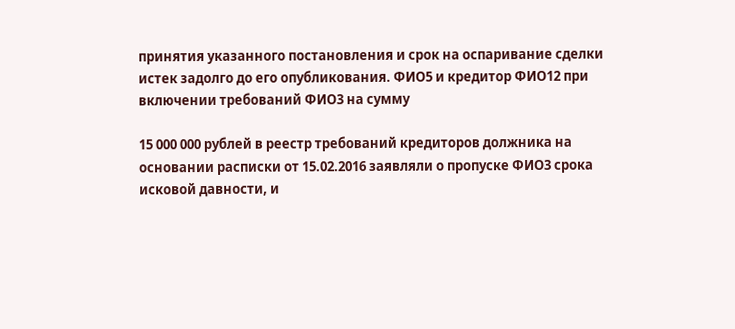принятия указанного постановления и срок на оспаривание сделки истек задолго до его опубликования. ФИО5 и кредитор ФИО12 при включении требований ФИО3 на сумму

15 000 000 рублей в реестр требований кредиторов должника на основании расписки от 15.02.2016 заявляли о пропуске ФИО3 срока исковой давности, и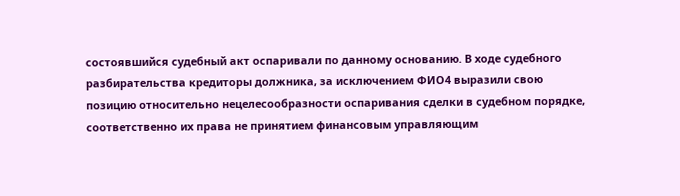состоявшийся судебный акт оспаривали по данному основанию. В ходе судебного разбирательства кредиторы должника, за исключением ФИО4 выразили свою позицию относительно нецелесообразности оспаривания сделки в судебном порядке, соответственно их права не принятием финансовым управляющим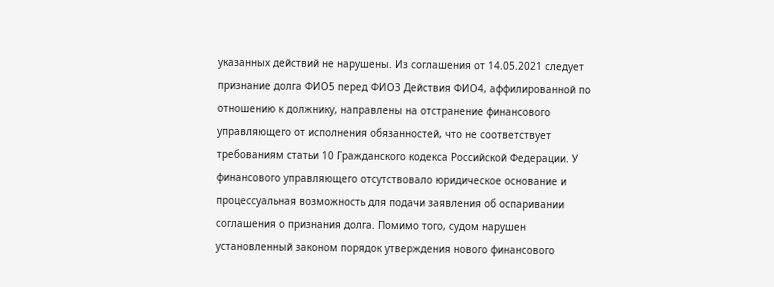указанных действий не нарушены. Из соглашения от 14.05.2021 следует признание долга ФИО5 перед ФИО3 Действия ФИО4, аффилированной по отношению к должнику, направлены на отстранение финансового управляющего от исполнения обязанностей, что не соответствует требованиям статьи 10 Гражданского кодекса Российской Федерации. У финансового управляющего отсутствовало юридическое основание и процессуальная возможность для подачи заявления об оспаривании соглашения о признания долга. Помимо того, судом нарушен установленный законом порядок утверждения нового финансового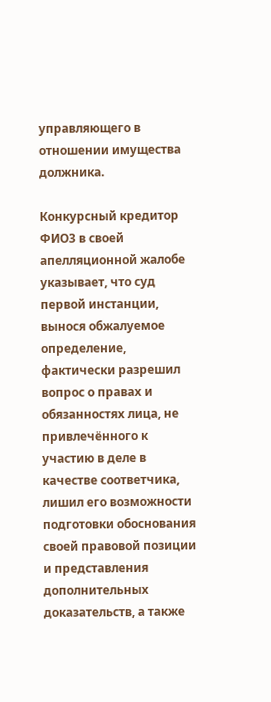управляющего в отношении имущества должника.

Конкурсный кредитор ФИО3 в своей апелляционной жалобе указывает, что суд первой инстанции, вынося обжалуемое определение, фактически разрешил вопрос о правах и обязанностях лица, не привлечённого к участию в деле в качестве соответчика, лишил его возможности подготовки обоснования своей правовой позиции и представления дополнительных доказательств, а также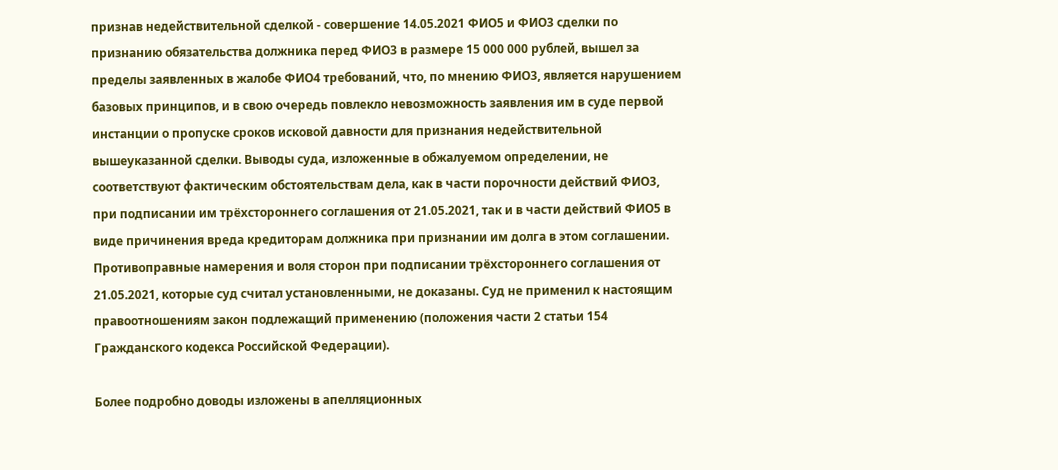признав недействительной сделкой - совершение 14.05.2021 ФИО5 и ФИО3 сделки по признанию обязательства должника перед ФИО3 в размере 15 000 000 рублей, вышел за пределы заявленных в жалобе ФИО4 требований, что, по мнению ФИО3, является нарушением базовых принципов, и в свою очередь повлекло невозможность заявления им в суде первой инстанции о пропуске сроков исковой давности для признания недействительной вышеуказанной сделки. Выводы суда, изложенные в обжалуемом определении, не соответствуют фактическим обстоятельствам дела, как в части порочности действий ФИО3, при подписании им трёхстороннего соглашения от 21.05.2021, так и в части действий ФИО5 в виде причинения вреда кредиторам должника при признании им долга в этом соглашении. Противоправные намерения и воля сторон при подписании трёхстороннего соглашения от 21.05.2021, которые суд считал установленными, не доказаны. Суд не применил к настоящим правоотношениям закон подлежащий применению (положения части 2 статьи 154 Гражданского кодекса Российской Федерации).

Более подробно доводы изложены в апелляционных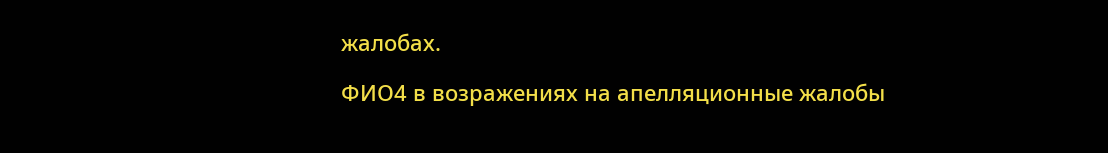жалобах.

ФИО4 в возражениях на апелляционные жалобы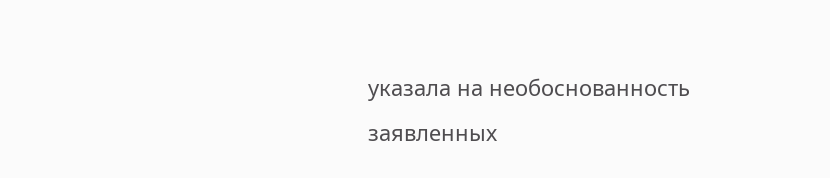указала на необоснованность заявленных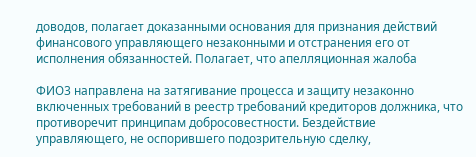доводов, полагает доказанными основания для признания действий финансового управляющего незаконными и отстранения его от исполнения обязанностей. Полагает, что апелляционная жалоба

ФИО3 направлена на затягивание процесса и защиту незаконно включенных требований в реестр требований кредиторов должника, что противоречит принципам добросовестности. Бездействие управляющего, не оспорившего подозрительную сделку,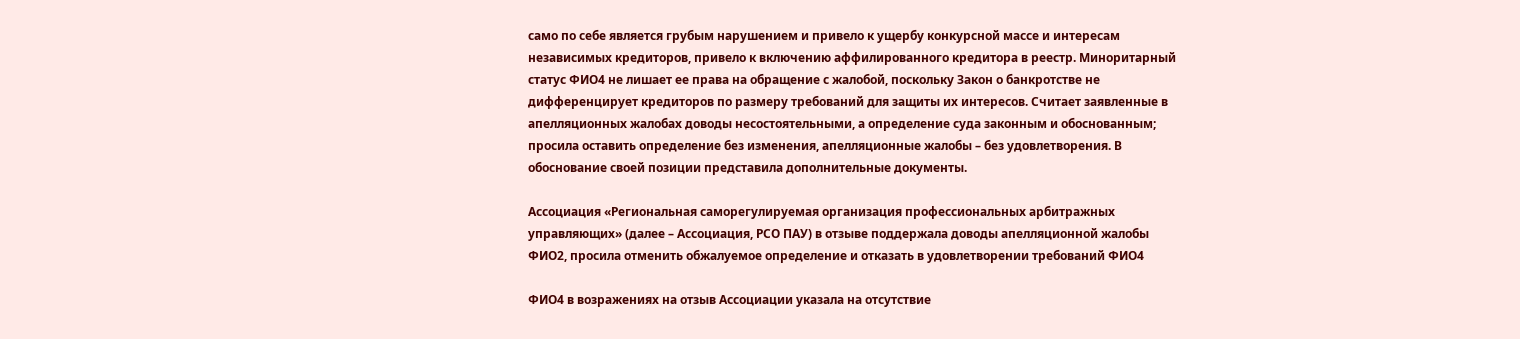само по себе является грубым нарушением и привело к ущербу конкурсной массе и интересам независимых кредиторов, привело к включению аффилированного кредитора в реестр. Миноритарный статус ФИО4 не лишает ее права на обращение с жалобой, поскольку Закон о банкротстве не дифференцирует кредиторов по размеру требований для защиты их интересов. Считает заявленные в апелляционных жалобах доводы несостоятельными, а определение суда законным и обоснованным; просила оставить определение без изменения, апелляционные жалобы – без удовлетворения. В обоснование своей позиции представила дополнительные документы.

Ассоциация «Региональная саморегулируемая организация профессиональных арбитражных управляющих» (далее – Ассоциация, РСО ПАУ) в отзыве поддержала доводы апелляционной жалобы ФИО2, просила отменить обжалуемое определение и отказать в удовлетворении требований ФИО4

ФИО4 в возражениях на отзыв Ассоциации указала на отсутствие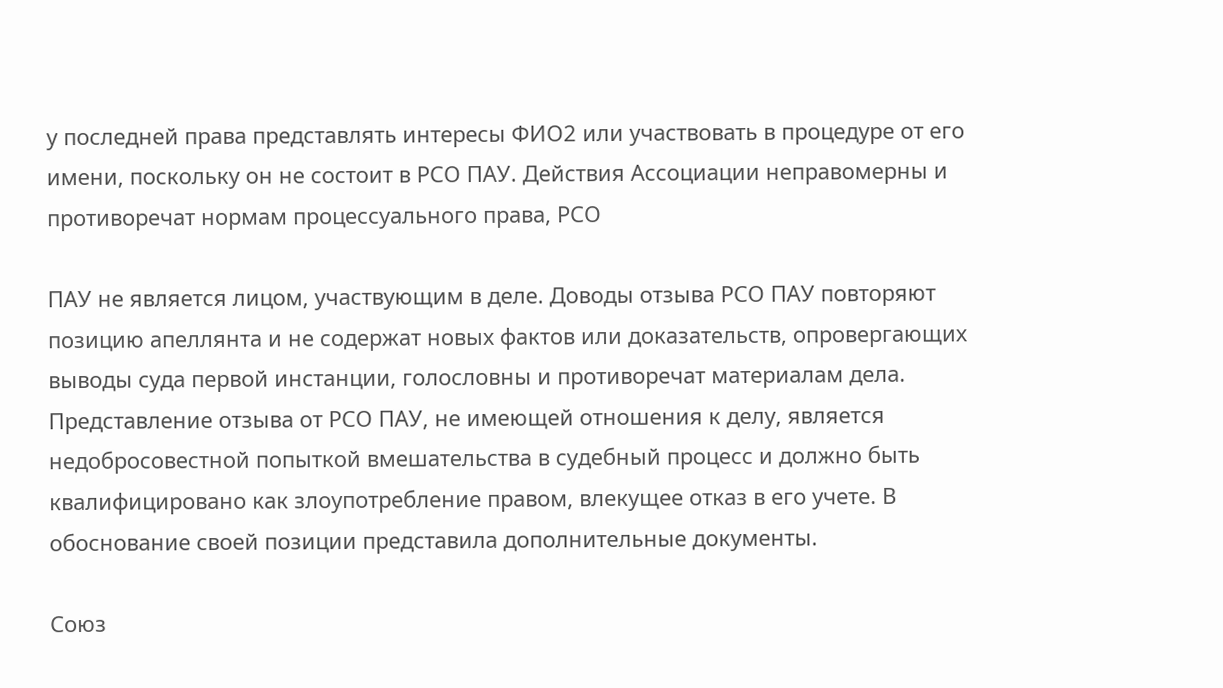у последней права представлять интересы ФИО2 или участвовать в процедуре от его имени, поскольку он не состоит в РСО ПАУ. Действия Ассоциации неправомерны и противоречат нормам процессуального права, РСО

ПАУ не является лицом, участвующим в деле. Доводы отзыва РСО ПАУ повторяют позицию апеллянта и не содержат новых фактов или доказательств, опровергающих выводы суда первой инстанции, голословны и противоречат материалам дела. Представление отзыва от РСО ПАУ, не имеющей отношения к делу, является недобросовестной попыткой вмешательства в судебный процесс и должно быть квалифицировано как злоупотребление правом, влекущее отказ в его учете. В обоснование своей позиции представила дополнительные документы.

Союз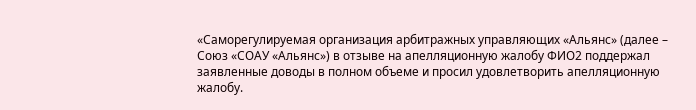«Саморегулируемая организация арбитражных управляющих «Альянс» (далее – Союз «СОАУ «Альянс») в отзыве на апелляционную жалобу ФИО2 поддержал заявленные доводы в полном объеме и просил удовлетворить апелляционную жалобу.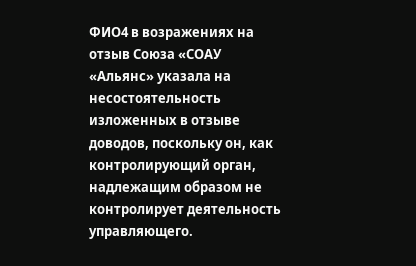ФИО4 в возражениях на отзыв Союза «СОАУ «Альянс» указала на несостоятельность изложенных в отзыве доводов, поскольку он, как контролирующий орган, надлежащим образом не контролирует деятельность управляющего.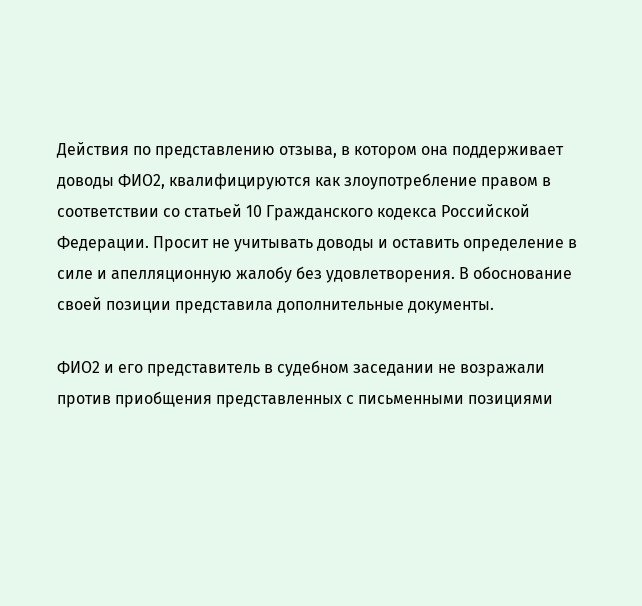Действия по представлению отзыва, в котором она поддерживает доводы ФИО2, квалифицируются как злоупотребление правом в соответствии со статьей 10 Гражданского кодекса Российской Федерации. Просит не учитывать доводы и оставить определение в силе и апелляционную жалобу без удовлетворения. В обоснование своей позиции представила дополнительные документы.

ФИО2 и его представитель в судебном заседании не возражали против приобщения представленных с письменными позициями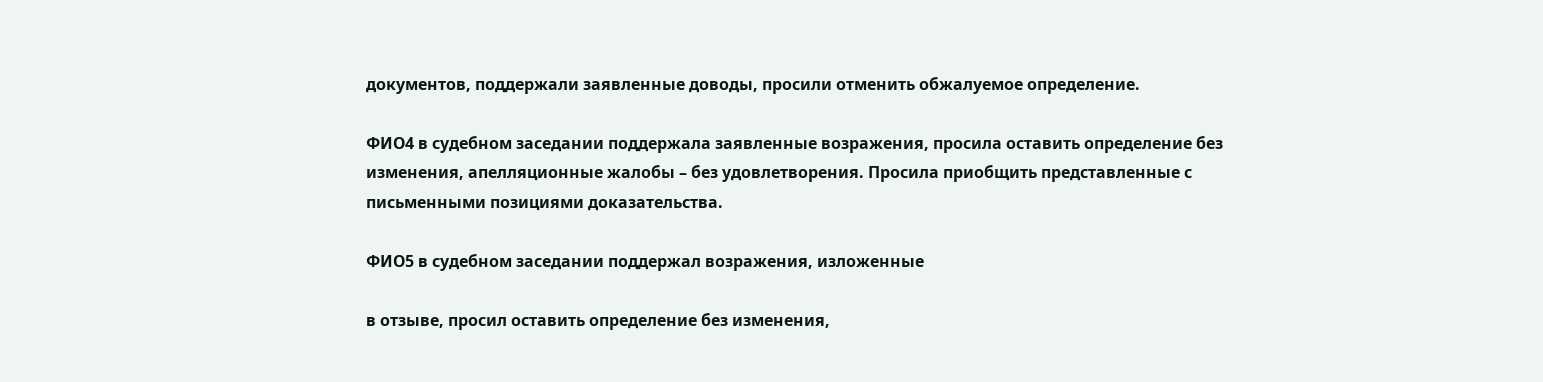документов, поддержали заявленные доводы, просили отменить обжалуемое определение.

ФИО4 в судебном заседании поддержала заявленные возражения, просила оставить определение без изменения, апелляционные жалобы – без удовлетворения. Просила приобщить представленные с письменными позициями доказательства.

ФИО5 в судебном заседании поддержал возражения, изложенные

в отзыве, просил оставить определение без изменения,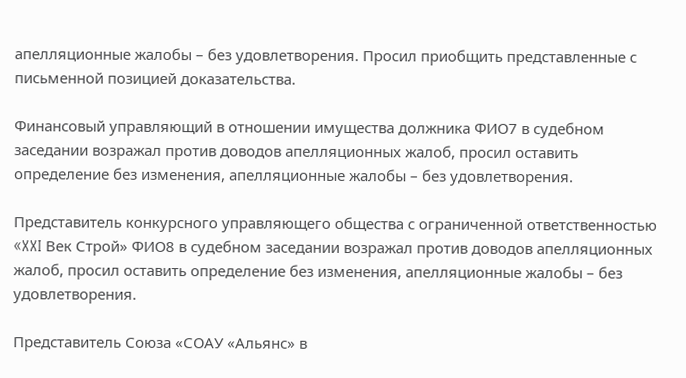апелляционные жалобы – без удовлетворения. Просил приобщить представленные с письменной позицией доказательства.

Финансовый управляющий в отношении имущества должника ФИО7 в судебном заседании возражал против доводов апелляционных жалоб, просил оставить определение без изменения, апелляционные жалобы – без удовлетворения.

Представитель конкурсного управляющего общества с ограниченной ответственностью «XXI Век Строй» ФИО8 в судебном заседании возражал против доводов апелляционных жалоб, просил оставить определение без изменения, апелляционные жалобы – без удовлетворения.

Представитель Союза «СОАУ «Альянс» в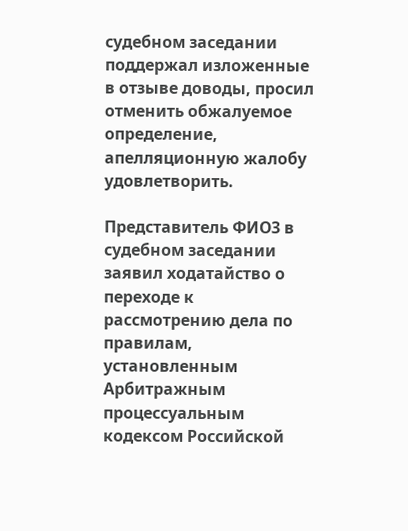судебном заседании поддержал изложенные в отзыве доводы, просил отменить обжалуемое определение, апелляционную жалобу удовлетворить.

Представитель ФИО3 в судебном заседании заявил ходатайство о переходе к рассмотрению дела по правилам, установленным Арбитражным процессуальным кодексом Российской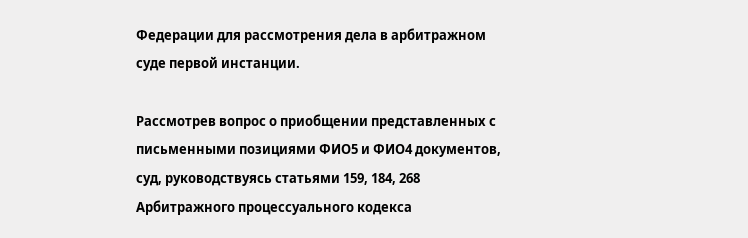Федерации для рассмотрения дела в арбитражном суде первой инстанции.

Рассмотрев вопрос о приобщении представленных с письменными позициями ФИО5 и ФИО4 документов, суд, руководствуясь статьями 159, 184, 268 Арбитражного процессуального кодекса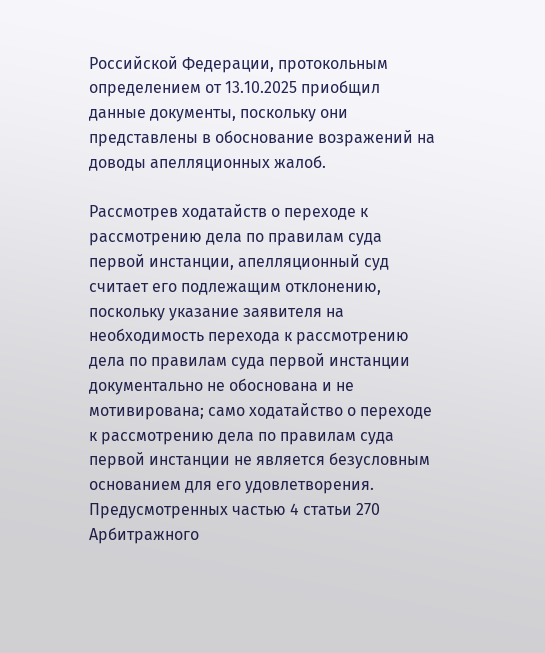Российской Федерации, протокольным определением от 13.10.2025 приобщил данные документы, поскольку они представлены в обоснование возражений на доводы апелляционных жалоб.

Рассмотрев ходатайств о переходе к рассмотрению дела по правилам суда первой инстанции, апелляционный суд считает его подлежащим отклонению, поскольку указание заявителя на необходимость перехода к рассмотрению дела по правилам суда первой инстанции документально не обоснована и не мотивирована; само ходатайство о переходе к рассмотрению дела по правилам суда первой инстанции не является безусловным основанием для его удовлетворения. Предусмотренных частью 4 статьи 270 Арбитражного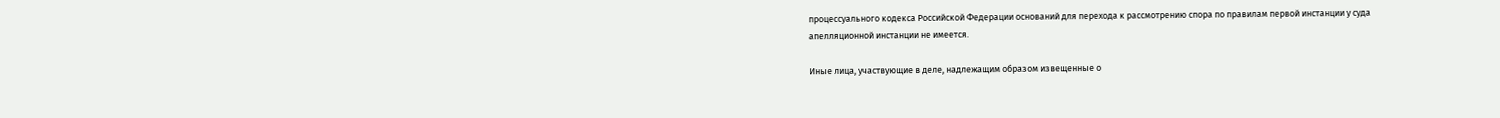процессуального кодекса Российской Федерации оснований для перехода к рассмотрению спора по правилам первой инстанции у суда апелляционной инстанции не имеется.

Иные лица, участвующие в деле, надлежащим образом извещенные о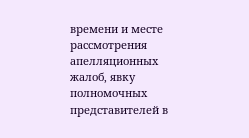времени и месте рассмотрения апелляционных жалоб, явку полномочных представителей в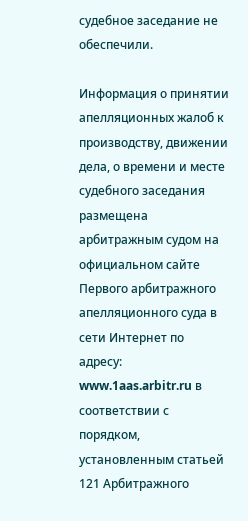судебное заседание не обеспечили.

Информация о принятии апелляционных жалоб к производству, движении дела, о времени и месте судебного заседания размещена арбитражным судом на официальном сайте Первого арбитражного апелляционного суда в сети Интернет по адресу: www.1aas.arbitr.ru в соответствии с порядком, установленным статьей 121 Арбитражного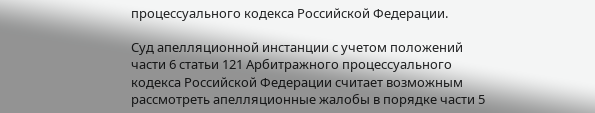процессуального кодекса Российской Федерации.

Суд апелляционной инстанции с учетом положений части 6 статьи 121 Арбитражного процессуального кодекса Российской Федерации считает возможным рассмотреть апелляционные жалобы в порядке части 5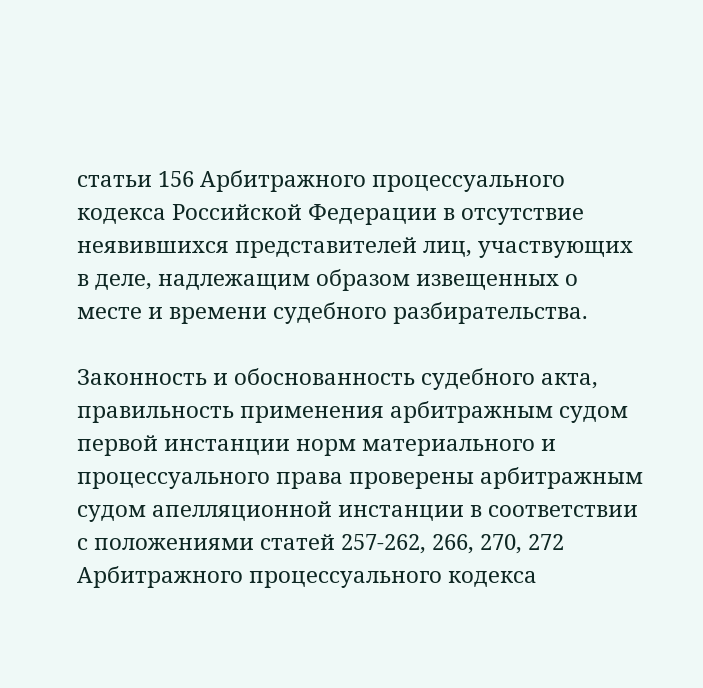статьи 156 Арбитражного процессуального кодекса Российской Федерации в отсутствие неявившихся представителей лиц, участвующих в деле, надлежащим образом извещенных о месте и времени судебного разбирательства.

Законность и обоснованность судебного акта, правильность применения арбитражным судом первой инстанции норм материального и процессуального права проверены арбитражным судом апелляционной инстанции в соответствии с положениями статей 257-262, 266, 270, 272 Арбитражного процессуального кодекса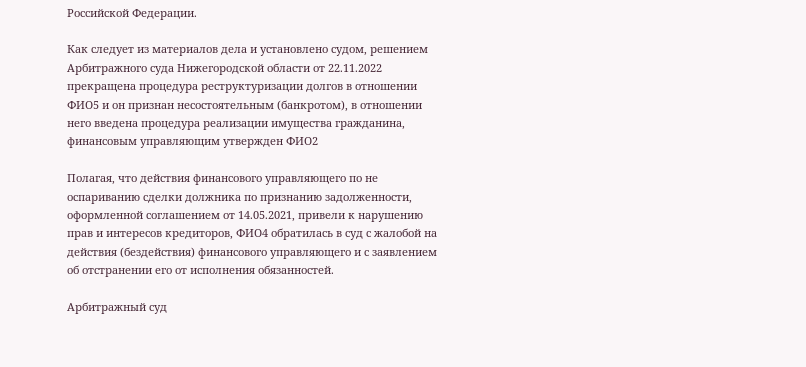Российской Федерации.

Как следует из материалов дела и установлено судом, решением Арбитражного суда Нижегородской области от 22.11.2022 прекращена процедура реструктуризации долгов в отношении ФИО5 и он признан несостоятельным (банкротом), в отношении него введена процедура реализации имущества гражданина, финансовым управляющим утвержден ФИО2

Полагая, что действия финансового управляющего по не оспариванию сделки должника по признанию задолженности, оформленной соглашением от 14.05.2021, привели к нарушению прав и интересов кредиторов, ФИО4 обратилась в суд с жалобой на действия (бездействия) финансового управляющего и с заявлением об отстранении его от исполнения обязанностей.

Арбитражный суд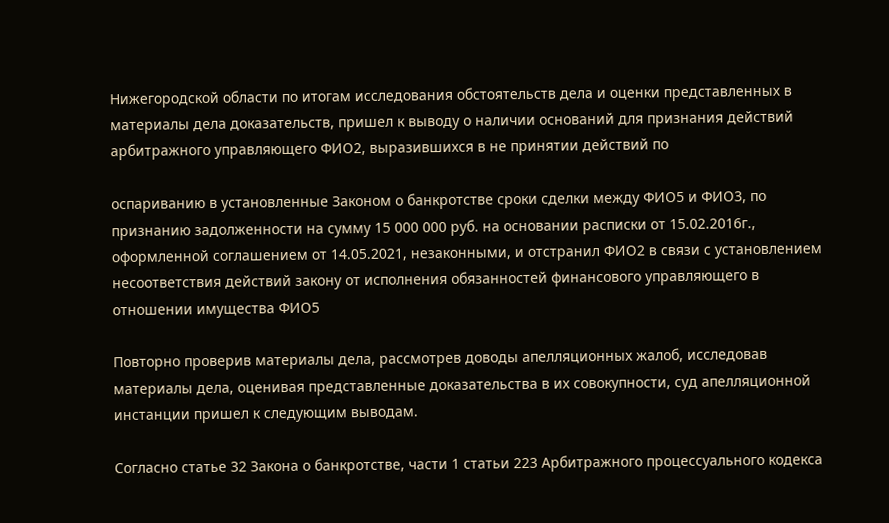Нижегородской области по итогам исследования обстоятельств дела и оценки представленных в материалы дела доказательств, пришел к выводу о наличии оснований для признания действий арбитражного управляющего ФИО2, выразившихся в не принятии действий по

оспариванию в установленные Законом о банкротстве сроки сделки между ФИО5 и ФИО3, по признанию задолженности на сумму 15 000 000 руб. на основании расписки от 15.02.2016г., оформленной соглашением от 14.05.2021, незаконными, и отстранил ФИО2 в связи с установлением несоответствия действий закону от исполнения обязанностей финансового управляющего в отношении имущества ФИО5

Повторно проверив материалы дела, рассмотрев доводы апелляционных жалоб, исследовав материалы дела, оценивая представленные доказательства в их совокупности, суд апелляционной инстанции пришел к следующим выводам.

Согласно статье 32 Закона о банкротстве, части 1 статьи 223 Арбитражного процессуального кодекса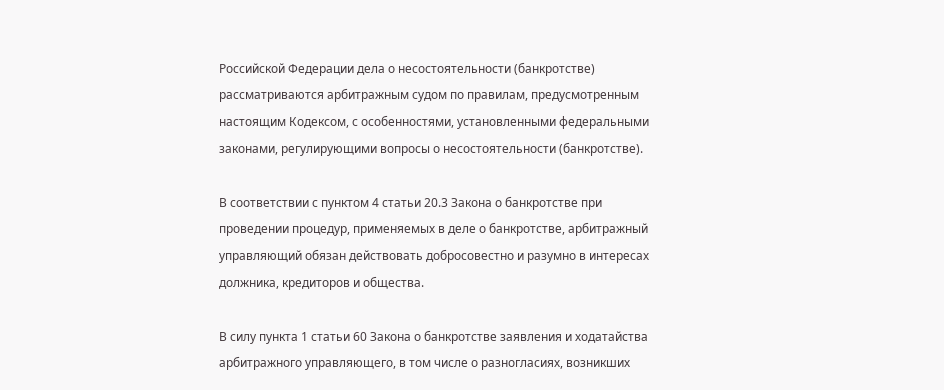Российской Федерации дела о несостоятельности (банкротстве) рассматриваются арбитражным судом по правилам, предусмотренным настоящим Кодексом, с особенностями, установленными федеральными законами, регулирующими вопросы о несостоятельности (банкротстве).

В соответствии с пунктом 4 статьи 20.3 Закона о банкротстве при проведении процедур, применяемых в деле о банкротстве, арбитражный управляющий обязан действовать добросовестно и разумно в интересах должника, кредиторов и общества.

В силу пункта 1 статьи 60 Закона о банкротстве заявления и ходатайства арбитражного управляющего, в том числе о разногласиях, возникших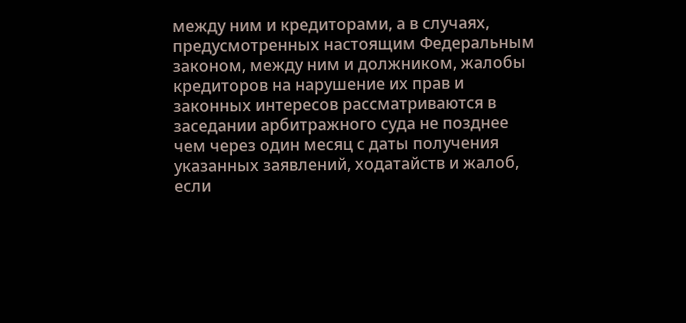между ним и кредиторами, а в случаях, предусмотренных настоящим Федеральным законом, между ним и должником, жалобы кредиторов на нарушение их прав и законных интересов рассматриваются в заседании арбитражного суда не позднее чем через один месяц с даты получения указанных заявлений, ходатайств и жалоб, если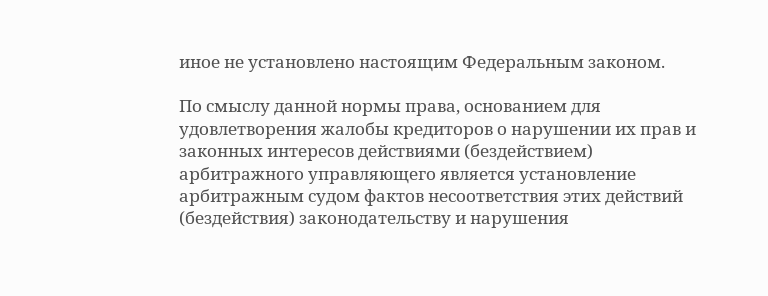иное не установлено настоящим Федеральным законом.

По смыслу данной нормы права, основанием для удовлетворения жалобы кредиторов о нарушении их прав и законных интересов действиями (бездействием) арбитражного управляющего является установление арбитражным судом фактов несоответствия этих действий (бездействия) законодательству и нарушения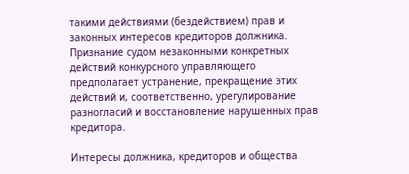такими действиями (бездействием) прав и законных интересов кредиторов должника. Признание судом незаконными конкретных действий конкурсного управляющего предполагает устранение, прекращение этих действий и, соответственно, урегулирование разногласий и восстановление нарушенных прав кредитора.

Интересы должника, кредиторов и общества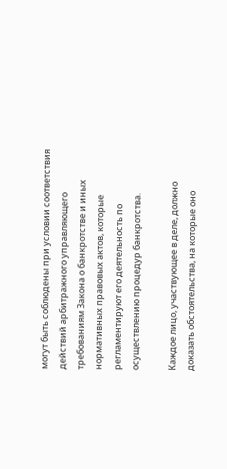могут быть соблюдены при условии соответствия действий арбитражного управляющего требованиям Закона о банкротстве и иных нормативных правовых актов, которые регламентируют его деятельность по осуществлению процедур банкротства.

Каждое лицо, участвующее в деле, должно доказать обстоятельства, на которые оно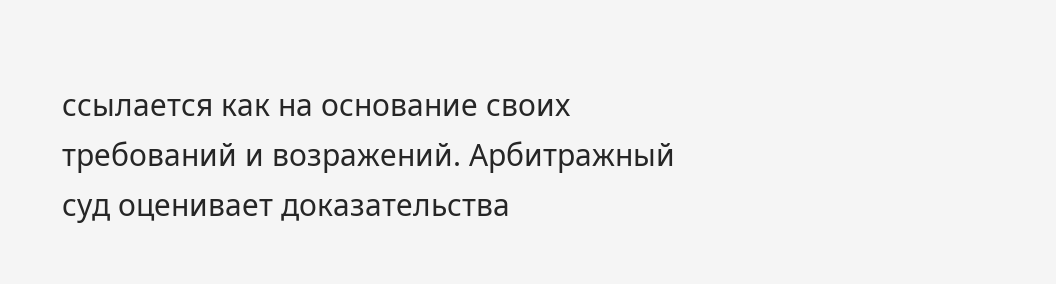ссылается как на основание своих требований и возражений. Арбитражный суд оценивает доказательства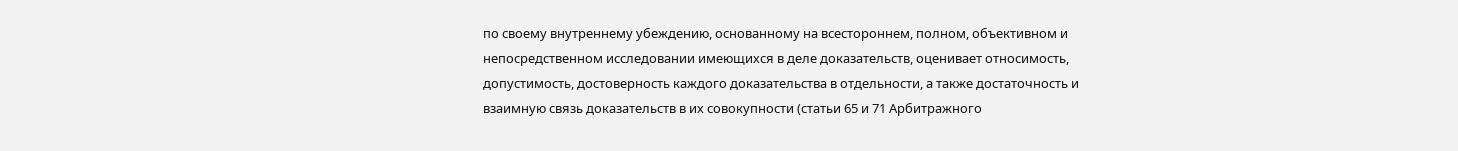по своему внутреннему убеждению, основанному на всестороннем, полном, объективном и непосредственном исследовании имеющихся в деле доказательств, оценивает относимость, допустимость, достоверность каждого доказательства в отдельности, а также достаточность и взаимную связь доказательств в их совокупности (статьи 65 и 71 Арбитражного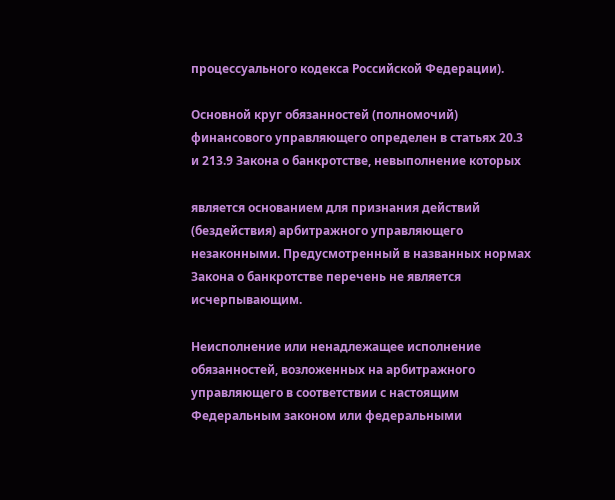процессуального кодекса Российской Федерации).

Основной круг обязанностей (полномочий) финансового управляющего определен в статьях 20.3 и 213.9 Закона о банкротстве, невыполнение которых

является основанием для признания действий (бездействия) арбитражного управляющего незаконными. Предусмотренный в названных нормах Закона о банкротстве перечень не является исчерпывающим.

Неисполнение или ненадлежащее исполнение обязанностей, возложенных на арбитражного управляющего в соответствии с настоящим Федеральным законом или федеральными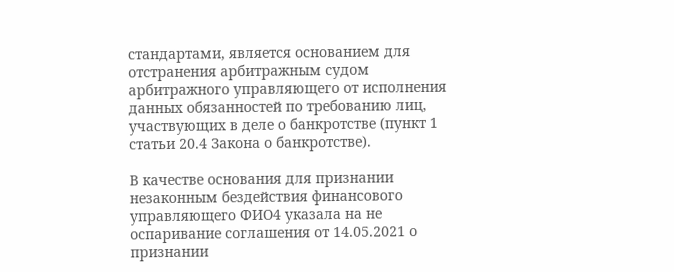стандартами, является основанием для отстранения арбитражным судом арбитражного управляющего от исполнения данных обязанностей по требованию лиц, участвующих в деле о банкротстве (пункт 1 статьи 20.4 Закона о банкротстве).

В качестве основания для признании незаконным бездействия финансового управляющего ФИО4 указала на не оспаривание соглашения от 14.05.2021 о признании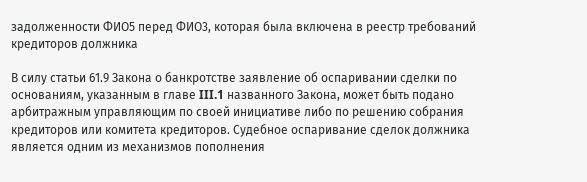задолженности ФИО5 перед ФИО3, которая была включена в реестр требований кредиторов должника

В силу статьи 61.9 Закона о банкротстве заявление об оспаривании сделки по основаниям, указанным в главе III.1 названного Закона, может быть подано арбитражным управляющим по своей инициативе либо по решению собрания кредиторов или комитета кредиторов. Судебное оспаривание сделок должника является одним из механизмов пополнения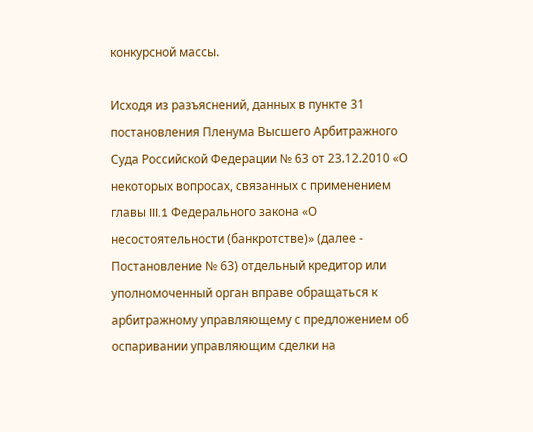конкурсной массы.

Исходя из разъяснений, данных в пункте 31 постановления Пленума Высшего Арбитражного Суда Российской Федерации № 63 от 23.12.2010 «О некоторых вопросах, связанных с применением главы III.1 Федерального закона «О несостоятельности (банкротстве)» (далее - Постановление № 63) отдельный кредитор или уполномоченный орган вправе обращаться к арбитражному управляющему с предложением об оспаривании управляющим сделки на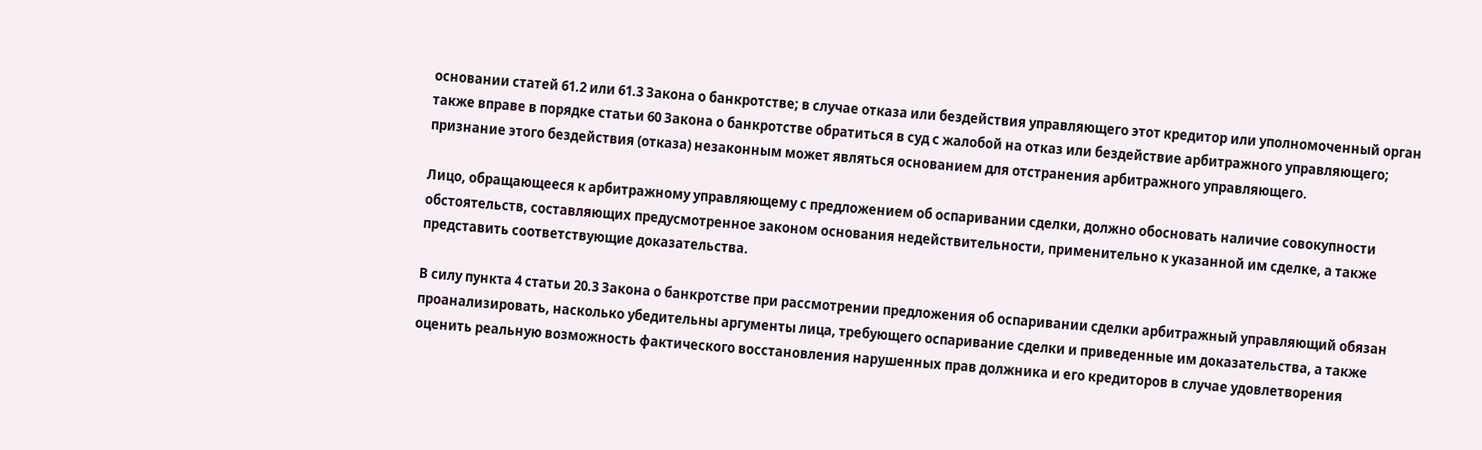основании статей 61.2 или 61.3 Закона о банкротстве; в случае отказа или бездействия управляющего этот кредитор или уполномоченный орган также вправе в порядке статьи 60 Закона о банкротстве обратиться в суд с жалобой на отказ или бездействие арбитражного управляющего; признание этого бездействия (отказа) незаконным может являться основанием для отстранения арбитражного управляющего.

Лицо, обращающееся к арбитражному управляющему с предложением об оспаривании сделки, должно обосновать наличие совокупности обстоятельств, составляющих предусмотренное законом основания недействительности, применительно к указанной им сделке, а также представить соответствующие доказательства.

В силу пункта 4 статьи 20.3 Закона о банкротстве при рассмотрении предложения об оспаривании сделки арбитражный управляющий обязан проанализировать, насколько убедительны аргументы лица, требующего оспаривание сделки и приведенные им доказательства, а также оценить реальную возможность фактического восстановления нарушенных прав должника и его кредиторов в случае удовлетворения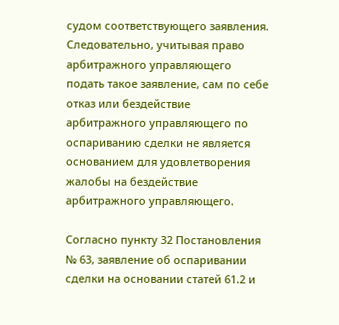судом соответствующего заявления. Следовательно, учитывая право арбитражного управляющего подать такое заявление, сам по себе отказ или бездействие арбитражного управляющего по оспариванию сделки не является основанием для удовлетворения жалобы на бездействие арбитражного управляющего.

Согласно пункту 32 Постановления № 63, заявление об оспаривании сделки на основании статей 61.2 и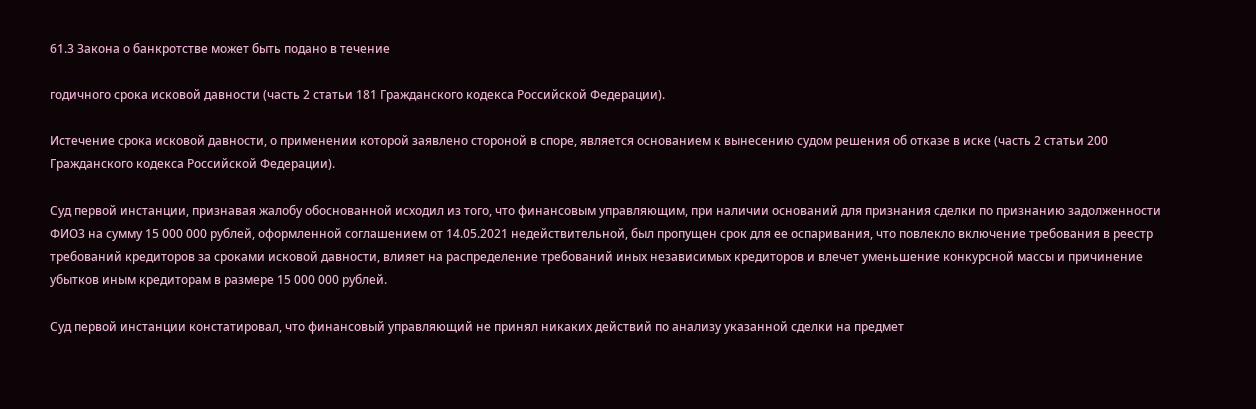61.3 Закона о банкротстве может быть подано в течение

годичного срока исковой давности (часть 2 статьи 181 Гражданского кодекса Российской Федерации).

Истечение срока исковой давности, о применении которой заявлено стороной в споре, является основанием к вынесению судом решения об отказе в иске (часть 2 статьи 200 Гражданского кодекса Российской Федерации).

Суд первой инстанции, признавая жалобу обоснованной исходил из того, что финансовым управляющим, при наличии оснований для признания сделки по признанию задолженности ФИО3 на сумму 15 000 000 рублей, оформленной соглашением от 14.05.2021 недействительной, был пропущен срок для ее оспаривания, что повлекло включение требования в реестр требований кредиторов за сроками исковой давности, влияет на распределение требований иных независимых кредиторов и влечет уменьшение конкурсной массы и причинение убытков иным кредиторам в размере 15 000 000 рублей.

Суд первой инстанции констатировал, что финансовый управляющий не принял никаких действий по анализу указанной сделки на предмет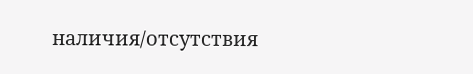наличия/отсутствия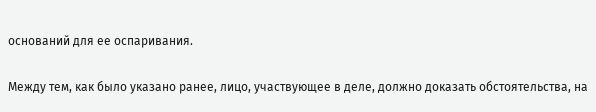оснований для ее оспаривания.

Между тем, как было указано ранее, лицо, участвующее в деле, должно доказать обстоятельства, на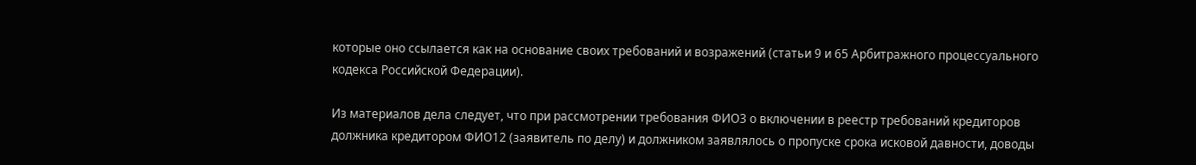которые оно ссылается как на основание своих требований и возражений (статьи 9 и 65 Арбитражного процессуального кодекса Российской Федерации).

Из материалов дела следует, что при рассмотрении требования ФИО3 о включении в реестр требований кредиторов должника кредитором ФИО12 (заявитель по делу) и должником заявлялось о пропуске срока исковой давности, доводы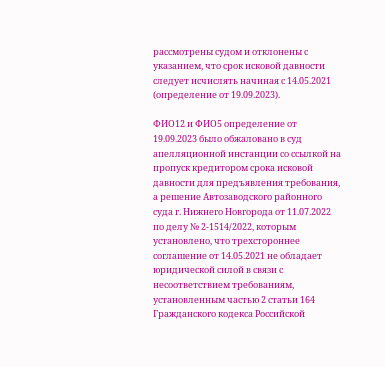рассмотрены судом и отклонены с указанием, что срок исковой давности следует исчислять начиная с 14.05.2021 (определение от 19.09.2023).

ФИО12 и ФИО5 определение от 19.09.2023 было обжаловано в суд апелляционной инстанции со ссылкой на пропуск кредитором срока исковой давности для предъявления требования, а решение Автозаводского районного суда г. Нижнего Новгорода от 11.07.2022 по делу № 2-1514/2022, которым установлено, что трехстороннее соглашение от 14.05.2021 не обладает юридической силой в связи с несоответствием требованиям, установленным частью 2 статьи 164 Гражданского кодекса Российской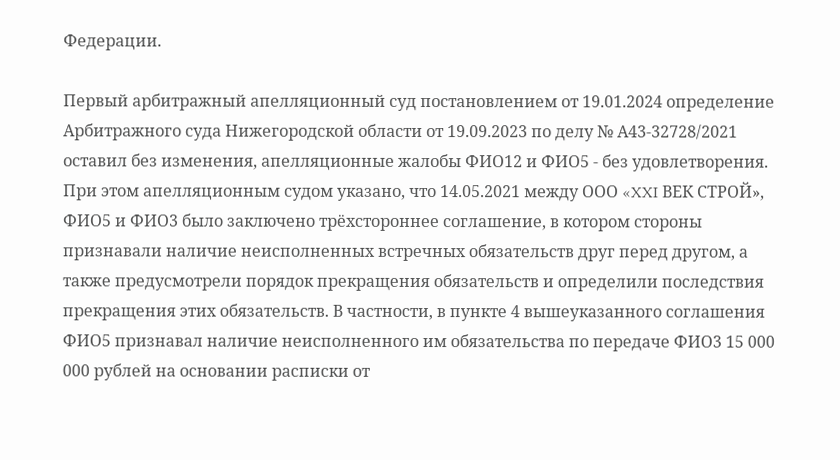Федерации.

Первый арбитражный апелляционный суд постановлением от 19.01.2024 определение Арбитражного суда Нижегородской области от 19.09.2023 по делу № А43-32728/2021 оставил без изменения, апелляционные жалобы ФИО12 и ФИО5 - без удовлетворения. При этом апелляционным судом указано, что 14.05.2021 между ООО «XXI ВЕК СТРОЙ», ФИО5 и ФИО3 было заключено трёхстороннее соглашение, в котором стороны признавали наличие неисполненных встречных обязательств друг перед другом, а также предусмотрели порядок прекращения обязательств и определили последствия прекращения этих обязательств. В частности, в пункте 4 вышеуказанного соглашения ФИО5 признавал наличие неисполненного им обязательства по передаче ФИО3 15 000 000 рублей на основании расписки от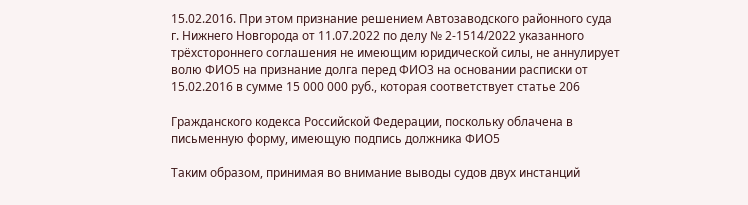15.02.2016. При этом признание решением Автозаводского районного суда г. Нижнего Новгорода от 11.07.2022 по делу № 2-1514/2022 указанного трёхстороннего соглашения не имеющим юридической силы, не аннулирует волю ФИО5 на признание долга перед ФИО3 на основании расписки от 15.02.2016 в сумме 15 000 000 руб., которая соответствует статье 206

Гражданского кодекса Российской Федерации, поскольку облачена в письменную форму, имеющую подпись должника ФИО5

Таким образом, принимая во внимание выводы судов двух инстанций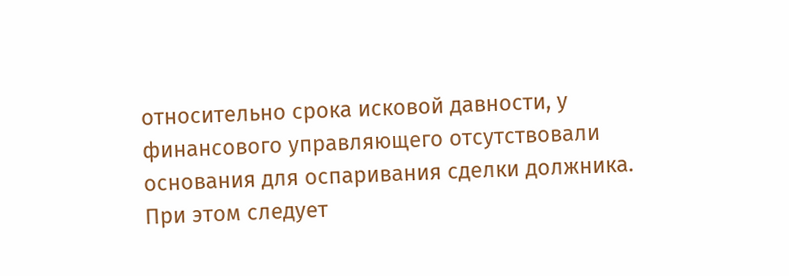относительно срока исковой давности, у финансового управляющего отсутствовали основания для оспаривания сделки должника. При этом следует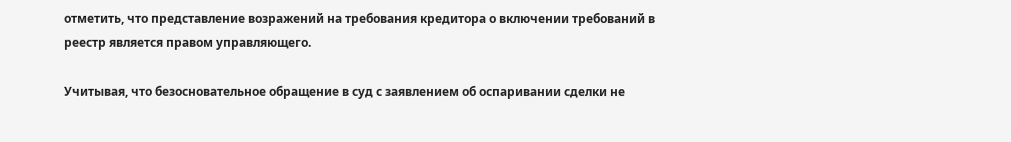отметить, что представление возражений на требования кредитора о включении требований в реестр является правом управляющего.

Учитывая, что безосновательное обращение в суд с заявлением об оспаривании сделки не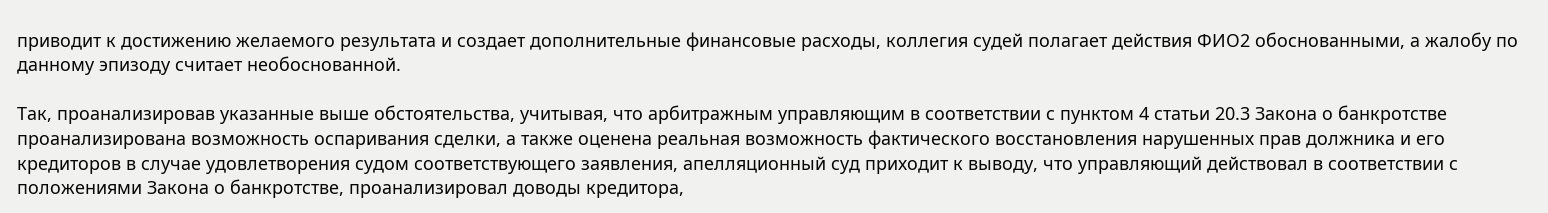приводит к достижению желаемого результата и создает дополнительные финансовые расходы, коллегия судей полагает действия ФИО2 обоснованными, а жалобу по данному эпизоду считает необоснованной.

Так, проанализировав указанные выше обстоятельства, учитывая, что арбитражным управляющим в соответствии с пунктом 4 статьи 20.3 Закона о банкротстве проанализирована возможность оспаривания сделки, а также оценена реальная возможность фактического восстановления нарушенных прав должника и его кредиторов в случае удовлетворения судом соответствующего заявления, апелляционный суд приходит к выводу, что управляющий действовал в соответствии с положениями Закона о банкротстве, проанализировал доводы кредитора,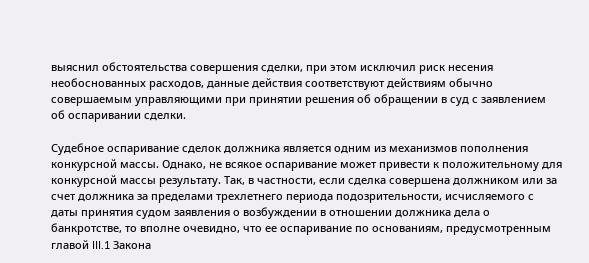выяснил обстоятельства совершения сделки, при этом исключил риск несения необоснованных расходов, данные действия соответствуют действиям обычно совершаемым управляющими при принятии решения об обращении в суд с заявлением об оспаривании сделки.

Судебное оспаривание сделок должника является одним из механизмов пополнения конкурсной массы. Однако, не всякое оспаривание может привести к положительному для конкурсной массы результату. Так, в частности, если сделка совершена должником или за счет должника за пределами трехлетнего периода подозрительности, исчисляемого с даты принятия судом заявления о возбуждении в отношении должника дела о банкротстве, то вполне очевидно, что ее оспаривание по основаниям, предусмотренным главой III.1 Закона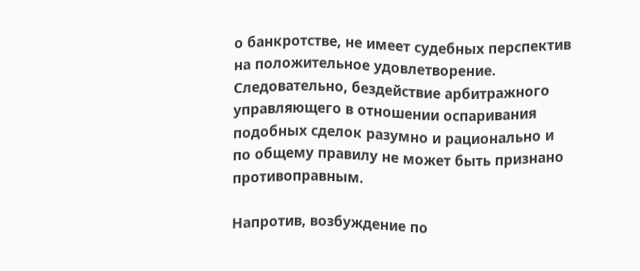о банкротстве, не имеет судебных перспектив на положительное удовлетворение. Следовательно, бездействие арбитражного управляющего в отношении оспаривания подобных сделок разумно и рационально и по общему правилу не может быть признано противоправным.

Напротив, возбуждение по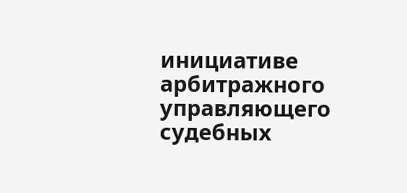инициативе арбитражного управляющего судебных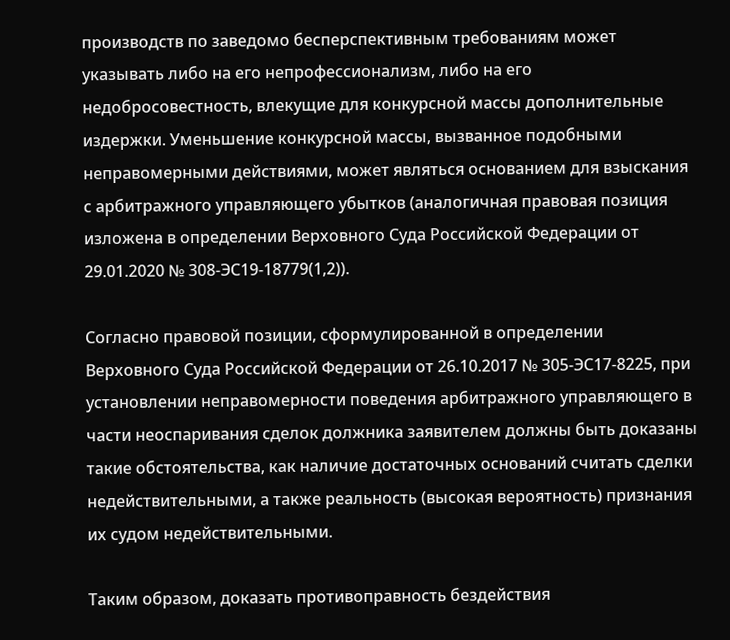производств по заведомо бесперспективным требованиям может указывать либо на его непрофессионализм, либо на его недобросовестность, влекущие для конкурсной массы дополнительные издержки. Уменьшение конкурсной массы, вызванное подобными неправомерными действиями, может являться основанием для взыскания с арбитражного управляющего убытков (аналогичная правовая позиция изложена в определении Верховного Суда Российской Федерации от 29.01.2020 № 308-ЭС19-18779(1,2)).

Согласно правовой позиции, сформулированной в определении Верховного Суда Российской Федерации от 26.10.2017 № 305-ЭС17-8225, при установлении неправомерности поведения арбитражного управляющего в части неоспаривания сделок должника заявителем должны быть доказаны такие обстоятельства, как наличие достаточных оснований считать сделки недействительными, а также реальность (высокая вероятность) признания их судом недействительными.

Таким образом, доказать противоправность бездействия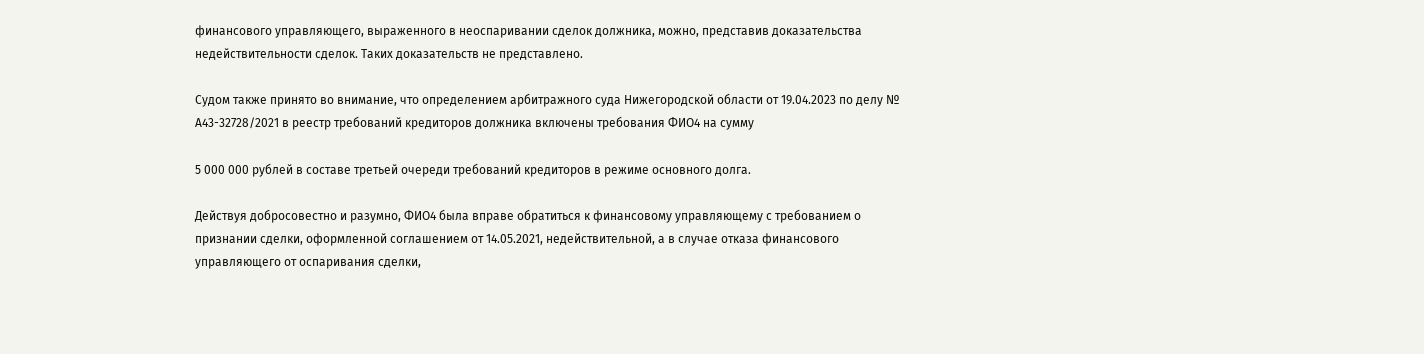финансового управляющего, выраженного в неоспаривании сделок должника, можно, представив доказательства недействительности сделок. Таких доказательств не представлено.

Судом также принято во внимание, что определением арбитражного суда Нижегородской области от 19.04.2023 по делу № А43-32728/2021 в реестр требований кредиторов должника включены требования ФИО4 на сумму

5 000 000 рублей в составе третьей очереди требований кредиторов в режиме основного долга.

Действуя добросовестно и разумно, ФИО4 была вправе обратиться к финансовому управляющему с требованием о признании сделки, оформленной соглашением от 14.05.2021, недействительной, а в случае отказа финансового управляющего от оспаривания сделки,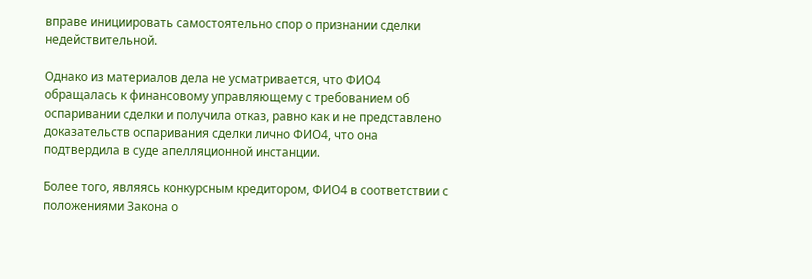вправе инициировать самостоятельно спор о признании сделки недействительной.

Однако из материалов дела не усматривается, что ФИО4 обращалась к финансовому управляющему с требованием об оспаривании сделки и получила отказ, равно как и не представлено доказательств оспаривания сделки лично ФИО4, что она подтвердила в суде апелляционной инстанции.

Более того, являясь конкурсным кредитором, ФИО4 в соответствии с положениями Закона о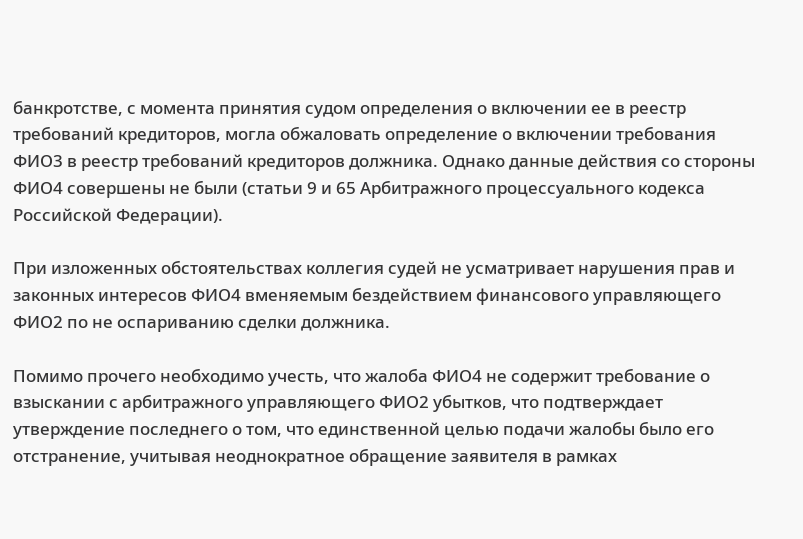банкротстве, с момента принятия судом определения о включении ее в реестр требований кредиторов, могла обжаловать определение о включении требования ФИО3 в реестр требований кредиторов должника. Однако данные действия со стороны ФИО4 совершены не были (статьи 9 и 65 Арбитражного процессуального кодекса Российской Федерации).

При изложенных обстоятельствах коллегия судей не усматривает нарушения прав и законных интересов ФИО4 вменяемым бездействием финансового управляющего ФИО2 по не оспариванию сделки должника.

Помимо прочего необходимо учесть, что жалоба ФИО4 не содержит требование о взыскании с арбитражного управляющего ФИО2 убытков, что подтверждает утверждение последнего о том, что единственной целью подачи жалобы было его отстранение, учитывая неоднократное обращение заявителя в рамках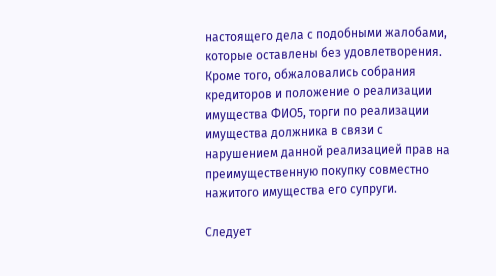настоящего дела с подобными жалобами, которые оставлены без удовлетворения. Кроме того, обжаловались собрания кредиторов и положение о реализации имущества ФИО5, торги по реализации имущества должника в связи с нарушением данной реализацией прав на преимущественную покупку совместно нажитого имущества его супруги.

Следует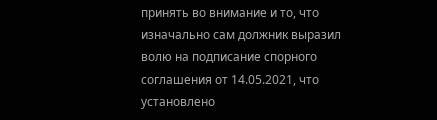принять во внимание и то, что изначально сам должник выразил волю на подписание спорного соглашения от 14.05.2021, что установлено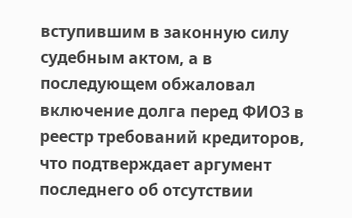вступившим в законную силу судебным актом, а в последующем обжаловал включение долга перед ФИО3 в реестр требований кредиторов, что подтверждает аргумент последнего об отсутствии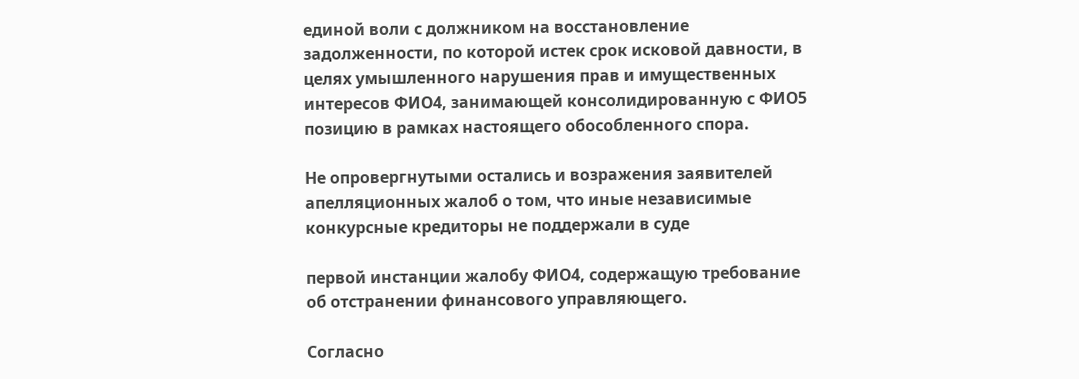единой воли с должником на восстановление задолженности, по которой истек срок исковой давности, в целях умышленного нарушения прав и имущественных интересов ФИО4, занимающей консолидированную с ФИО5 позицию в рамках настоящего обособленного спора.

Не опровергнутыми остались и возражения заявителей апелляционных жалоб о том, что иные независимые конкурсные кредиторы не поддержали в суде

первой инстанции жалобу ФИО4, содержащую требование об отстранении финансового управляющего.

Согласно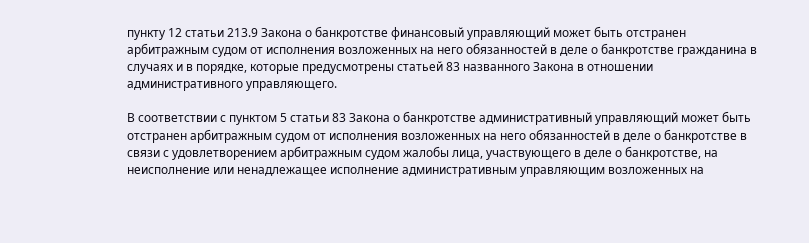пункту 12 статьи 213.9 Закона о банкротстве финансовый управляющий может быть отстранен арбитражным судом от исполнения возложенных на него обязанностей в деле о банкротстве гражданина в случаях и в порядке, которые предусмотрены статьей 83 названного Закона в отношении административного управляющего.

В соответствии с пунктом 5 статьи 83 Закона о банкротстве административный управляющий может быть отстранен арбитражным судом от исполнения возложенных на него обязанностей в деле о банкротстве в связи с удовлетворением арбитражным судом жалобы лица, участвующего в деле о банкротстве, на неисполнение или ненадлежащее исполнение административным управляющим возложенных на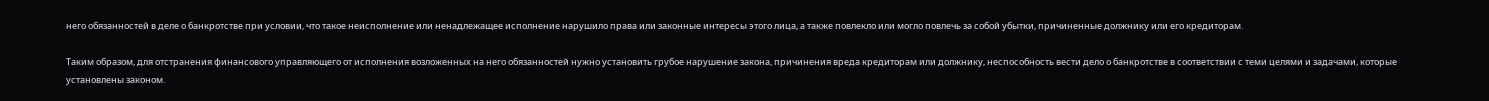него обязанностей в деле о банкротстве при условии, что такое неисполнение или ненадлежащее исполнение нарушило права или законные интересы этого лица, а также повлекло или могло повлечь за собой убытки, причиненные должнику или его кредиторам.

Таким образом, для отстранения финансового управляющего от исполнения возложенных на него обязанностей нужно установить грубое нарушение закона, причинения вреда кредиторам или должнику, неспособность вести дело о банкротстве в соответствии с теми целями и задачами, которые установлены законом.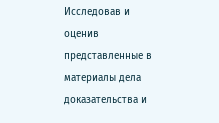Исследовав и оценив представленные в материалы дела доказательства и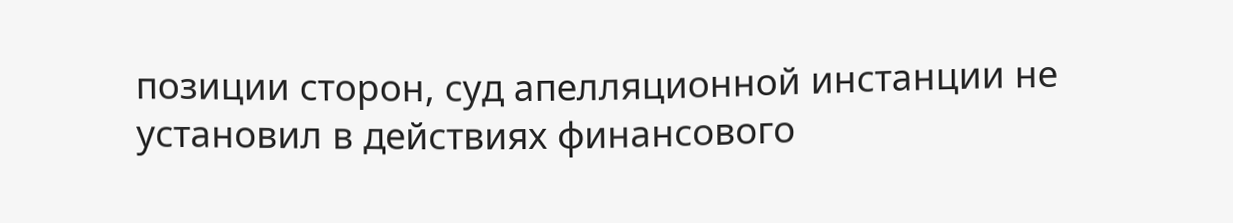позиции сторон, суд апелляционной инстанции не установил в действиях финансового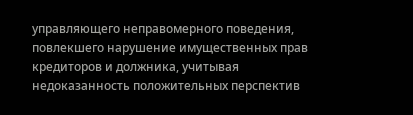управляющего неправомерного поведения, повлекшего нарушение имущественных прав кредиторов и должника, учитывая недоказанность положительных перспектив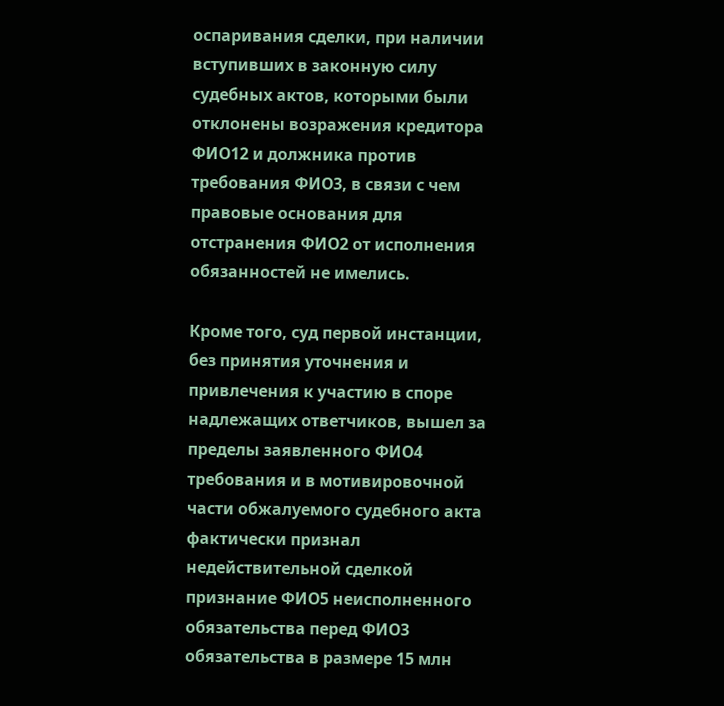оспаривания сделки, при наличии вступивших в законную силу судебных актов, которыми были отклонены возражения кредитора ФИО12 и должника против требования ФИО3, в связи с чем правовые основания для отстранения ФИО2 от исполнения обязанностей не имелись.

Кроме того, суд первой инстанции, без принятия уточнения и привлечения к участию в споре надлежащих ответчиков, вышел за пределы заявленного ФИО4 требования и в мотивировочной части обжалуемого судебного акта фактически признал недействительной сделкой признание ФИО5 неисполненного обязательства перед ФИО3 обязательства в размере 15 млн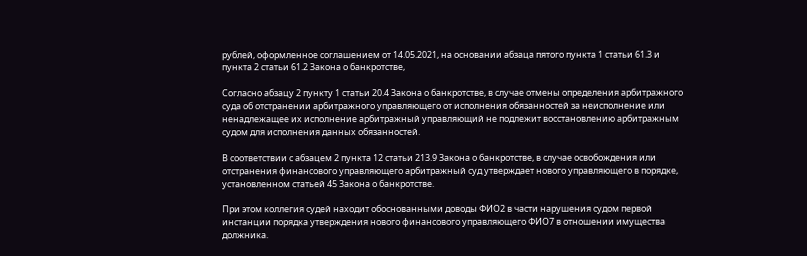рублей, оформленное соглашением от 14.05.2021, на основании абзаца пятого пункта 1 статьи 61.3 и пункта 2 статьи 61.2 Закона о банкротстве,

Согласно абзацу 2 пункту 1 статьи 20.4 Закона о банкротстве, в случае отмены определения арбитражного суда об отстранении арбитражного управляющего от исполнения обязанностей за неисполнение или ненадлежащее их исполнение арбитражный управляющий не подлежит восстановлению арбитражным судом для исполнения данных обязанностей.

В соответствии с абзацем 2 пункта 12 статьи 213.9 Закона о банкротстве, в случае освобождения или отстранения финансового управляющего арбитражный суд утверждает нового управляющего в порядке, установленном статьей 45 Закона о банкротстве.

При этом коллегия судей находит обоснованными доводы ФИО2 в части нарушения судом первой инстанции порядка утверждения нового финансового управляющего ФИО7 в отношении имущества должника.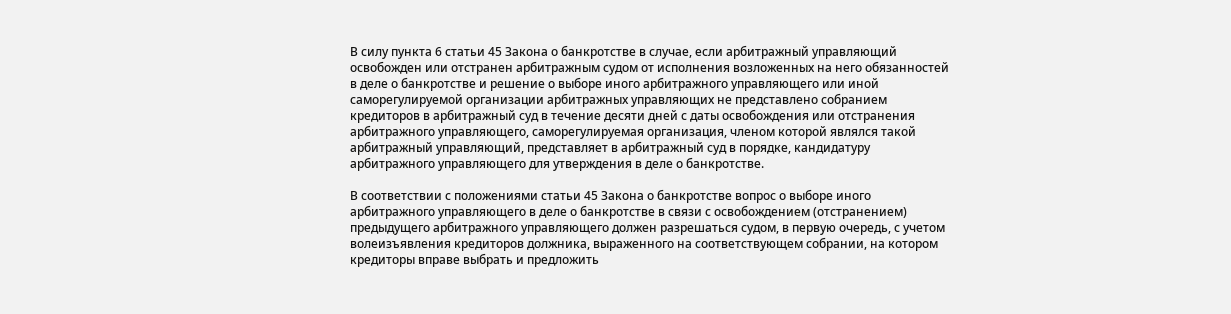В силу пункта 6 статьи 45 Закона о банкротстве в случае, если арбитражный управляющий освобожден или отстранен арбитражным судом от исполнения возложенных на него обязанностей в деле о банкротстве и решение о выборе иного арбитражного управляющего или иной саморегулируемой организации арбитражных управляющих не представлено собранием кредиторов в арбитражный суд в течение десяти дней с даты освобождения или отстранения арбитражного управляющего, саморегулируемая организация, членом которой являлся такой арбитражный управляющий, представляет в арбитражный суд в порядке, кандидатуру арбитражного управляющего для утверждения в деле о банкротстве.

В соответствии с положениями статьи 45 Закона о банкротстве вопрос о выборе иного арбитражного управляющего в деле о банкротстве в связи с освобождением (отстранением) предыдущего арбитражного управляющего должен разрешаться судом, в первую очередь, с учетом волеизъявления кредиторов должника, выраженного на соответствующем собрании, на котором кредиторы вправе выбрать и предложить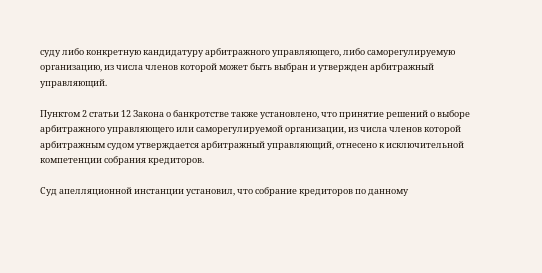суду либо конкретную кандидатуру арбитражного управляющего, либо саморегулируемую организацию, из числа членов которой может быть выбран и утвержден арбитражный управляющий.

Пунктом 2 статьи 12 Закона о банкротстве также установлено, что принятие решений о выборе арбитражного управляющего или саморегулируемой организации, из числа членов которой арбитражным судом утверждается арбитражный управляющий, отнесено к исключительной компетенции собрания кредиторов.

Суд апелляционной инстанции установил, что собрание кредиторов по данному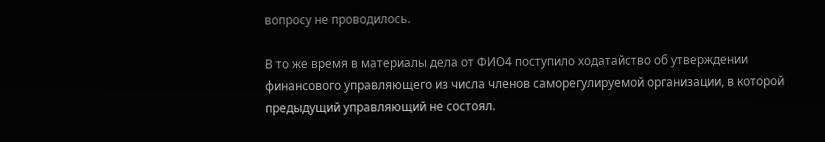вопросу не проводилось.

В то же время в материалы дела от ФИО4 поступило ходатайство об утверждении финансового управляющего из числа членов саморегулируемой организации, в которой предыдущий управляющий не состоял.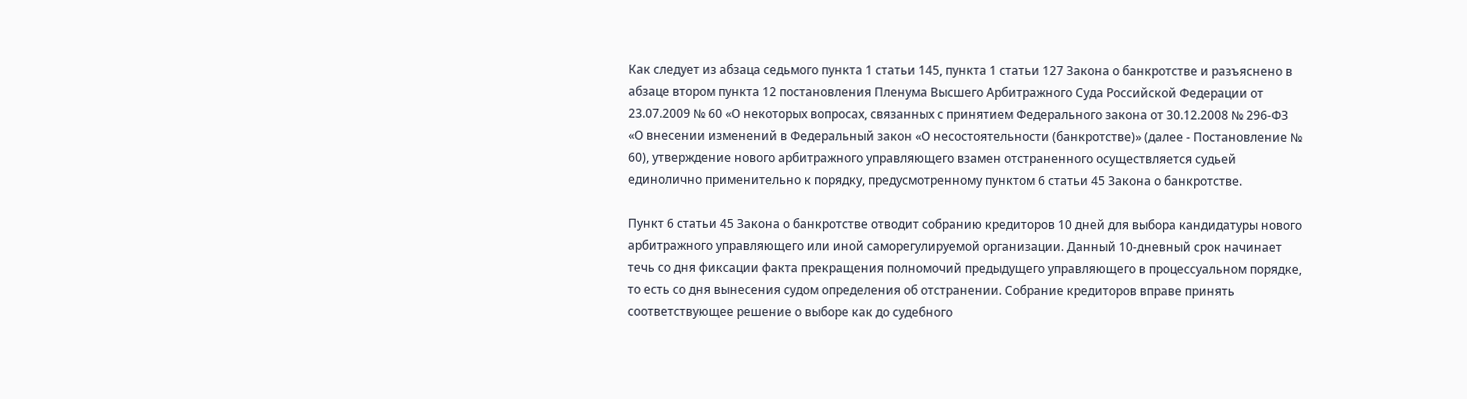Как следует из абзаца седьмого пункта 1 статьи 145, пункта 1 статьи 127 Закона о банкротстве и разъяснено в абзаце втором пункта 12 постановления Пленума Высшего Арбитражного Суда Российской Федерации от 23.07.2009 № 60 «О некоторых вопросах, связанных с принятием Федерального закона от 30.12.2008 № 296-ФЗ «О внесении изменений в Федеральный закон «О несостоятельности (банкротстве)» (далее - Постановление № 60), утверждение нового арбитражного управляющего взамен отстраненного осуществляется судьей единолично применительно к порядку, предусмотренному пунктом 6 статьи 45 Закона о банкротстве.

Пункт 6 статьи 45 Закона о банкротстве отводит собранию кредиторов 10 дней для выбора кандидатуры нового арбитражного управляющего или иной саморегулируемой организации. Данный 10-дневный срок начинает течь со дня фиксации факта прекращения полномочий предыдущего управляющего в процессуальном порядке, то есть со дня вынесения судом определения об отстранении. Собрание кредиторов вправе принять соответствующее решение о выборе как до судебного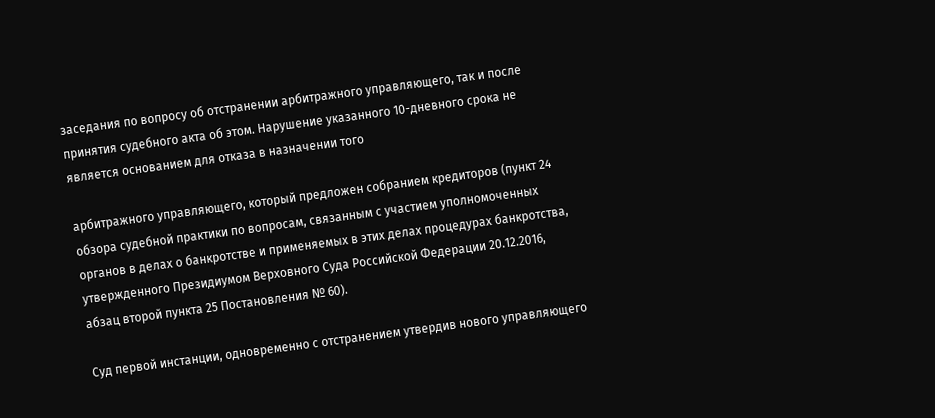заседания по вопросу об отстранении арбитражного управляющего, так и после принятия судебного акта об этом. Нарушение указанного 10-дневного срока не является основанием для отказа в назначении того

арбитражного управляющего, который предложен собранием кредиторов (пункт 24 обзора судебной практики по вопросам, связанным с участием уполномоченных органов в делах о банкротстве и применяемых в этих делах процедурах банкротства, утвержденного Президиумом Верховного Суда Российской Федерации 20.12.2016, абзац второй пункта 25 Постановления № 60).

Суд первой инстанции, одновременно с отстранением утвердив нового управляющего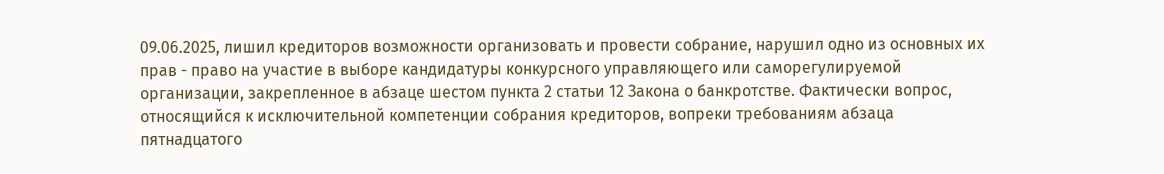09.06.2025, лишил кредиторов возможности организовать и провести собрание, нарушил одно из основных их прав - право на участие в выборе кандидатуры конкурсного управляющего или саморегулируемой организации, закрепленное в абзаце шестом пункта 2 статьи 12 Закона о банкротстве. Фактически вопрос, относящийся к исключительной компетенции собрания кредиторов, вопреки требованиям абзаца пятнадцатого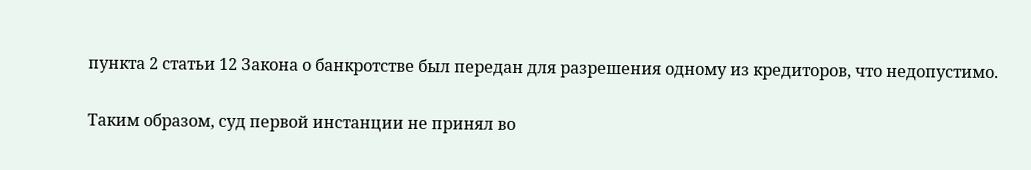пункта 2 статьи 12 Закона о банкротстве был передан для разрешения одному из кредиторов, что недопустимо.

Таким образом, суд первой инстанции не принял во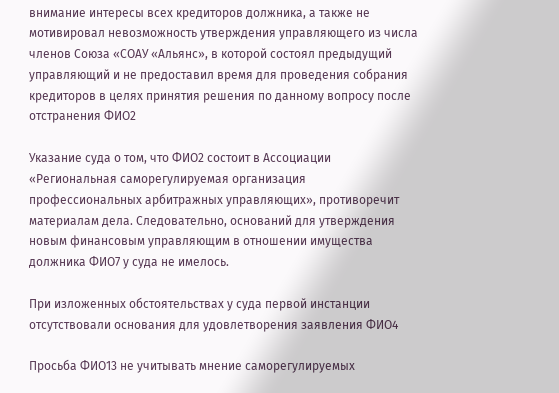внимание интересы всех кредиторов должника, а также не мотивировал невозможность утверждения управляющего из числа членов Союза «СОАУ «Альянс», в которой состоял предыдущий управляющий и не предоставил время для проведения собрания кредиторов в целях принятия решения по данному вопросу после отстранения ФИО2

Указание суда о том, что ФИО2 состоит в Ассоциации «Региональная саморегулируемая организация профессиональных арбитражных управляющих», противоречит материалам дела. Следовательно, оснований для утверждения новым финансовым управляющим в отношении имущества должника ФИО7 у суда не имелось.

При изложенных обстоятельствах у суда первой инстанции отсутствовали основания для удовлетворения заявления ФИО4

Просьба ФИО13 не учитывать мнение саморегулируемых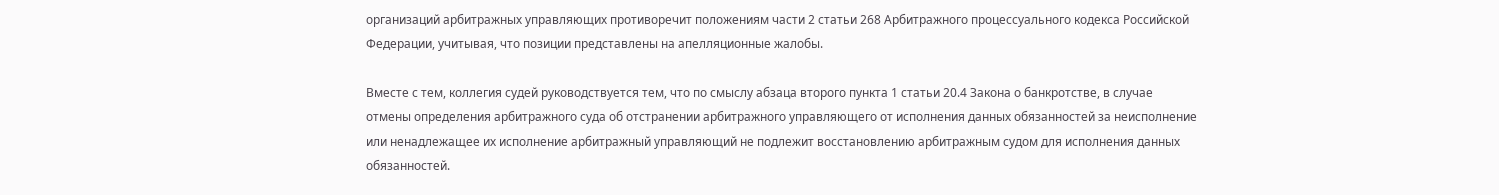организаций арбитражных управляющих противоречит положениям части 2 статьи 268 Арбитражного процессуального кодекса Российской Федерации, учитывая, что позиции представлены на апелляционные жалобы.

Вместе с тем, коллегия судей руководствуется тем, что по смыслу абзаца второго пункта 1 статьи 20.4 Закона о банкротстве, в случае отмены определения арбитражного суда об отстранении арбитражного управляющего от исполнения данных обязанностей за неисполнение или ненадлежащее их исполнение арбитражный управляющий не подлежит восстановлению арбитражным судом для исполнения данных обязанностей.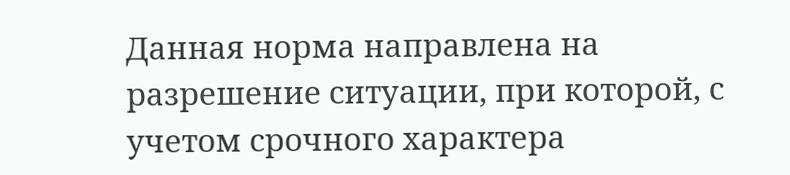Данная норма направлена на разрешение ситуации, при которой, с учетом срочного характера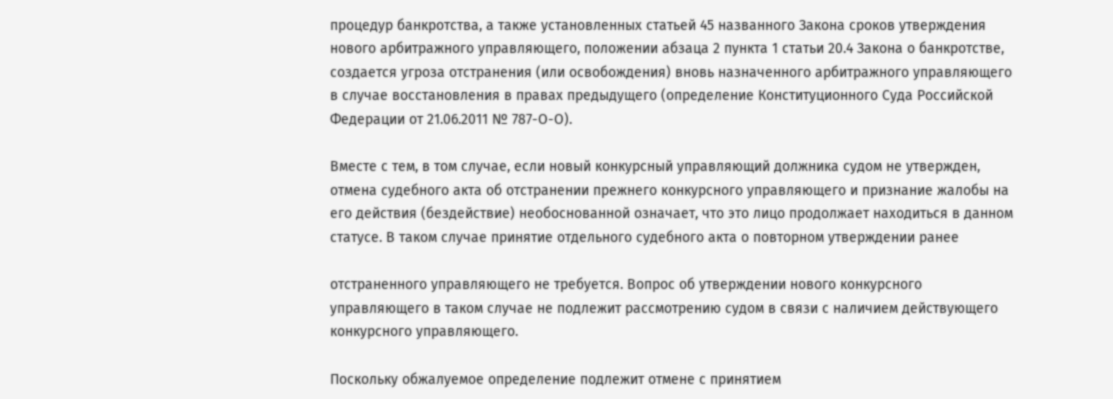процедур банкротства, а также установленных статьей 45 названного Закона сроков утверждения нового арбитражного управляющего, положении абзаца 2 пункта 1 статьи 20.4 Закона о банкротстве, создается угроза отстранения (или освобождения) вновь назначенного арбитражного управляющего в случае восстановления в правах предыдущего (определение Конституционного Суда Российской Федерации от 21.06.2011 № 787-О-О).

Вместе с тем, в том случае, если новый конкурсный управляющий должника судом не утвержден, отмена судебного акта об отстранении прежнего конкурсного управляющего и признание жалобы на его действия (бездействие) необоснованной означает, что это лицо продолжает находиться в данном статусе. В таком случае принятие отдельного судебного акта о повторном утверждении ранее

отстраненного управляющего не требуется. Вопрос об утверждении нового конкурсного управляющего в таком случае не подлежит рассмотрению судом в связи с наличием действующего конкурсного управляющего.

Поскольку обжалуемое определение подлежит отмене с принятием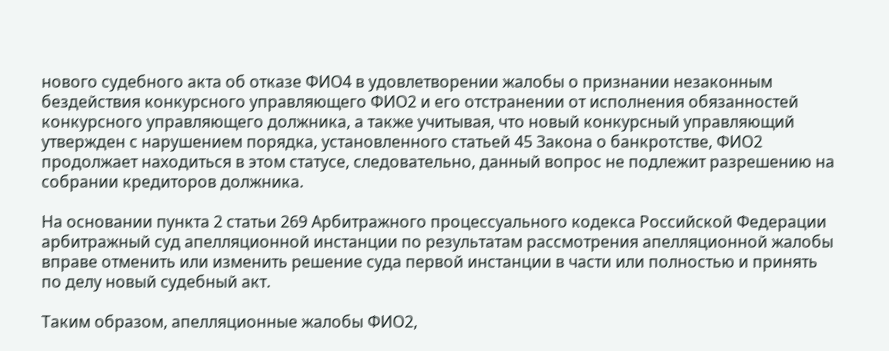нового судебного акта об отказе ФИО4 в удовлетворении жалобы о признании незаконным бездействия конкурсного управляющего ФИО2 и его отстранении от исполнения обязанностей конкурсного управляющего должника, а также учитывая, что новый конкурсный управляющий утвержден с нарушением порядка, установленного статьей 45 Закона о банкротстве, ФИО2 продолжает находиться в этом статусе, следовательно, данный вопрос не подлежит разрешению на собрании кредиторов должника.

На основании пункта 2 статьи 269 Арбитражного процессуального кодекса Российской Федерации арбитражный суд апелляционной инстанции по результатам рассмотрения апелляционной жалобы вправе отменить или изменить решение суда первой инстанции в части или полностью и принять по делу новый судебный акт.

Таким образом, апелляционные жалобы ФИО2,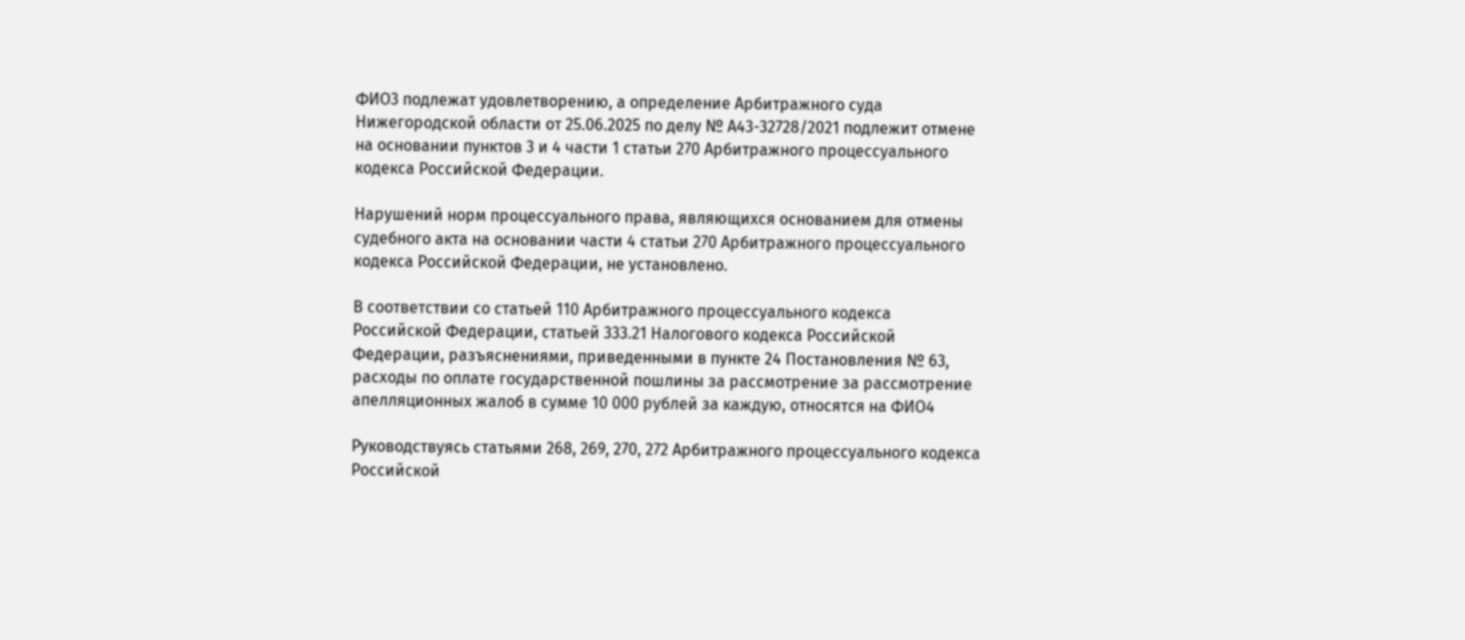ФИО3 подлежат удовлетворению, а определение Арбитражного суда Нижегородской области от 25.06.2025 по делу № А43-32728/2021 подлежит отмене на основании пунктов 3 и 4 части 1 статьи 270 Арбитражного процессуального кодекса Российской Федерации.

Нарушений норм процессуального права, являющихся основанием для отмены судебного акта на основании части 4 статьи 270 Арбитражного процессуального кодекса Российской Федерации, не установлено.

В соответствии со статьей 110 Арбитражного процессуального кодекса Российской Федерации, статьей 333.21 Налогового кодекса Российской Федерации, разъяснениями, приведенными в пункте 24 Постановления № 63, расходы по оплате государственной пошлины за рассмотрение за рассмотрение апелляционных жалоб в сумме 10 000 рублей за каждую, относятся на ФИО4

Руководствуясь статьями 268, 269, 270, 272 Арбитражного процессуального кодекса Российской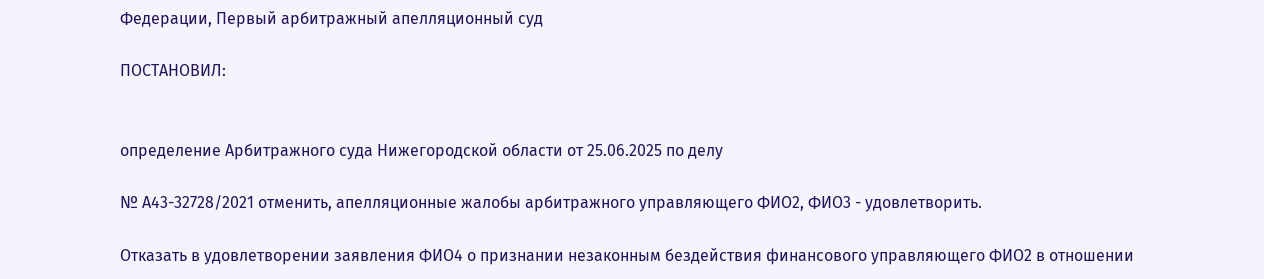Федерации, Первый арбитражный апелляционный суд

ПОСТАНОВИЛ:


определение Арбитражного суда Нижегородской области от 25.06.2025 по делу

№ А43-32728/2021 отменить, апелляционные жалобы арбитражного управляющего ФИО2, ФИО3 - удовлетворить.

Отказать в удовлетворении заявления ФИО4 о признании незаконным бездействия финансового управляющего ФИО2 в отношении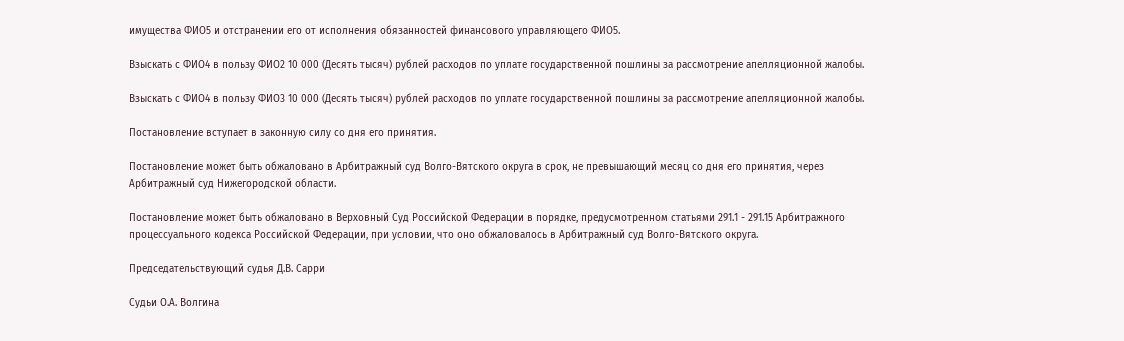имущества ФИО5 и отстранении его от исполнения обязанностей финансового управляющего ФИО5.

Взыскать с ФИО4 в пользу ФИО2 10 000 (Десять тысяч) рублей расходов по уплате государственной пошлины за рассмотрение апелляционной жалобы.

Взыскать с ФИО4 в пользу ФИО3 10 000 (Десять тысяч) рублей расходов по уплате государственной пошлины за рассмотрение апелляционной жалобы.

Постановление вступает в законную силу со дня его принятия.

Постановление может быть обжаловано в Арбитражный суд Волго-Вятского округа в срок, не превышающий месяц со дня его принятия, через Арбитражный суд Нижегородской области.

Постановление может быть обжаловано в Верховный Суд Российской Федерации в порядке, предусмотренном статьями 291.1 - 291.15 Арбитражного процессуального кодекса Российской Федерации, при условии, что оно обжаловалось в Арбитражный суд Волго-Вятского округа.

Председательствующий судья Д.В. Сарри

Судьи О.А. Волгина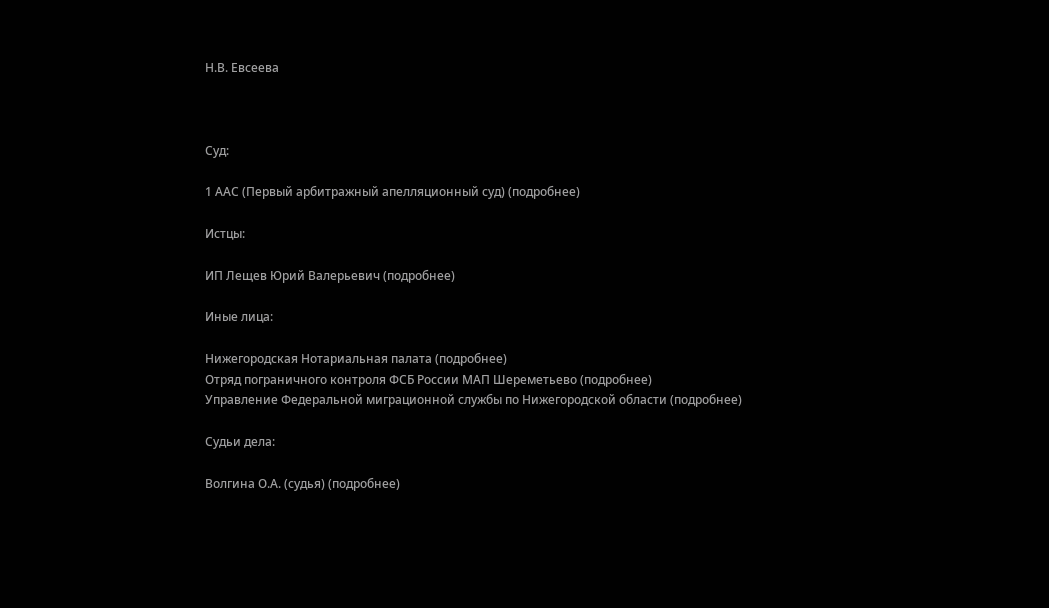Н.В. Евсеева



Суд:

1 ААС (Первый арбитражный апелляционный суд) (подробнее)

Истцы:

ИП Лещев Юрий Валерьевич (подробнее)

Иные лица:

Нижегородская Нотариальная палата (подробнее)
Отряд пограничного контроля ФСБ России МАП Шереметьево (подробнее)
Управление Федеральной миграционной службы по Нижегородской области (подробнее)

Судьи дела:

Волгина О.А. (судья) (подробнее)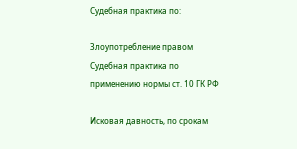Судебная практика по:

Злоупотребление правом
Судебная практика по применению нормы ст. 10 ГК РФ

Исковая давность, по срокам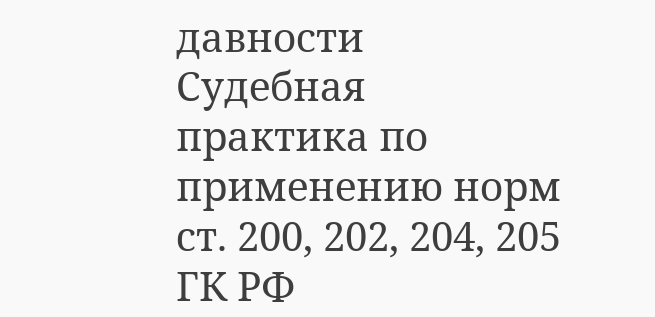давности
Судебная практика по применению норм ст. 200, 202, 204, 205 ГК РФ